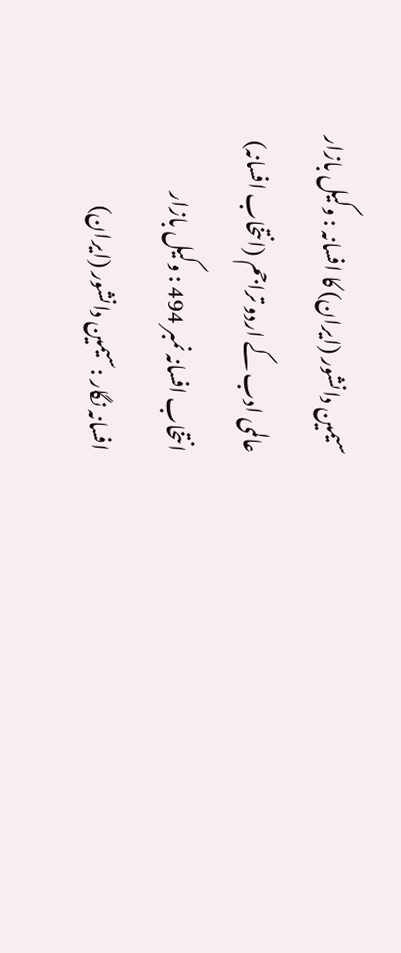سیمین دانشور (ایران) کا افسانہ : وکیل بازار
عالمی ادب کے اردو تراجم (انتخاب افسانہ)
انتخاب افسانہ نمبر 494 : وکیل بازار
افسانہ نگار :سیمین دانشور (ایران)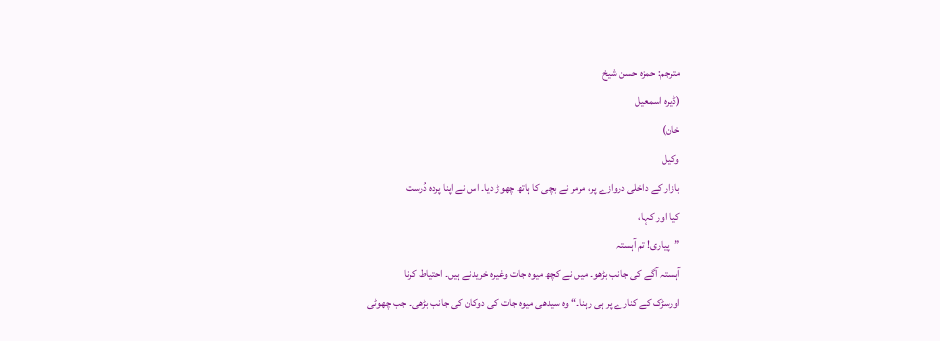مترجم: حمزہ حسن شیخ
(ڈیرہ اسمعیل
خان)
وکیل
بازار کے داخلی دروازے پر، مرمر نے بچی کا ہاتھ چھوڑ دیا۔ اس نے اپنا پردہ دُرست
کیا اور کہا،
”پیاری! تم آہستہ
آہستہ آگے کی جانب بڑھو۔ میں نے کچھ میوہ جات وغیرہ خریدنے ہیں۔ احتیاط کرنا
اورسڑک کے کنارے پر ہی رہنا۔“ وہ سیدھی میوہ جات کی دوکان کی جانب بڑھی۔ جب چھوٹی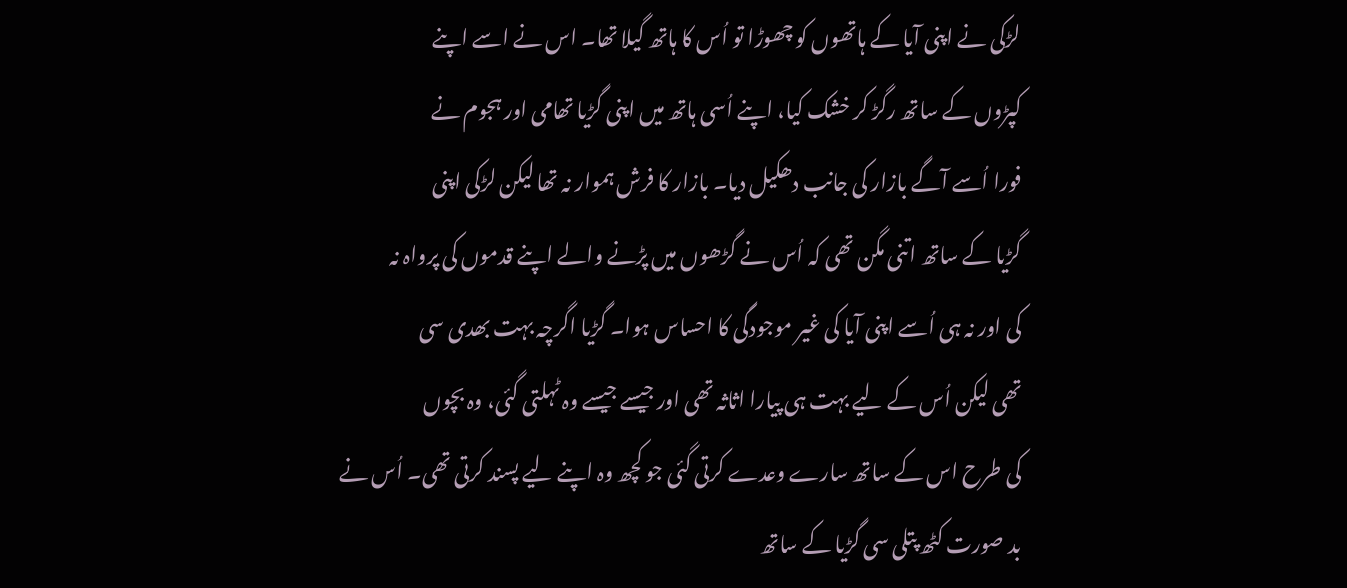لڑکی نے اپنی آیا کے ہاتھوں کو چھوڑا تو اُس کا ہاتھ گیلا تھا۔ اس نے اسے اپنے
کپڑوں کے ساتھ رگڑ کر خشک کیا، اپنے اُسی ہاتھ میں اپنی گڑیا تھامی اور ہجوم نے
فورا اُسے آگے بازار کی جانب دھکیل دیا۔ بازار کا فرش ہموار نہ تھا لیکن لڑکی اپنی
گڑیا کے ساتھ اتنی مگن تھی کہ اُس نے گڑھوں میں پڑنے والے اپنے قدموں کی پرواہ نہ
کی اور نہ ہی اُسے اپنی آیا کی غیر موجودگی کا احساس ہوا۔ گڑیا اگرچہ بہت بھدی سی
تھی لیکن اُس کے لیے بہت ہی پیارا اثاثہ تھی اور جیسے جیسے وہ ٹہلتی گئی، وہ بچوں
کی طرح اس کے ساتھ سارے وعدے کرتی گئی جو کچھ وہ اپنے لیے پسند کرتی تھی۔ اُس نے
بد صورت کٹھ پتلی سی گڑیا کے ساتھ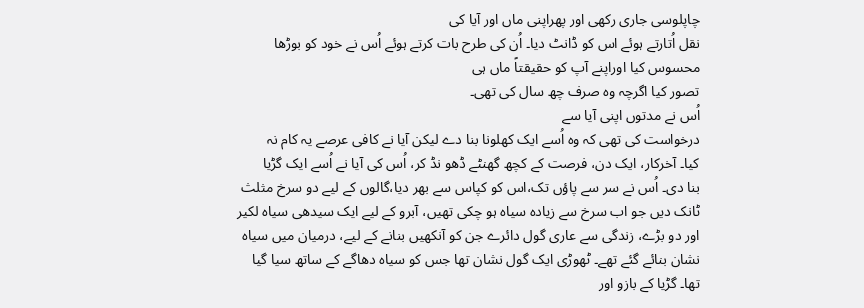چاپلوسی جاری رکھی اور پھراپنی ماں اور آیا کی
نقل اُتارتے ہوئے اس کو ڈانٹ دیا۔ اُن کی طرح بات کرتے ہوئے اُس نے خود کو بوڑھا
محسوس کیا اوراپنے آپ کو حقیقتاً ماں ہی
تصور کیا اگرچہ وہ صرف چھ سال کی تھی۔
اُس نے مدتوں اپنی آیا سے
درخواست کی تھی کہ وہ اُسے ایک کھلونا بنا دے لیکن آیا نے کافی عرصے یہ کام نہ
کیا۔ آخرکار، ایک دن، فرصت کے کچھ گھنٹے ڈھو نڈ کر، اُس کی آیا نے اُسے ایک گڑیا
بنا دی۔ اُس نے سر سے پاؤں تک،اس کو کپاس سے بھر دیا،گالوں کے لیے دو سرخ مثلث
ٹانک دیں جو اب سرخ سے زیادہ سیاہ ہو چکی تھیں، آبرو کے لیے ایک سیدھی سیاہ لکیر
اور دو بڑے، زندگی سے عاری گول دائرے جن کو آنکھیں بنانے کے لیے، درمیان میں سیاہ
نشان بنائے گئے تھے۔ ٹھوڑی ایک گول نشان تھا جس کو سیاہ دھاگے کے ساتھ سیا گیا
تھا۔ گڑیا کے بازو اور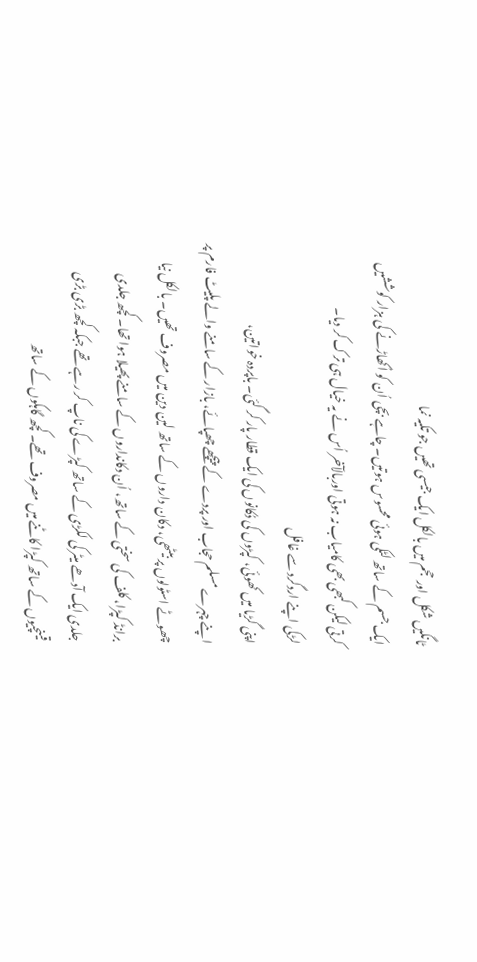ٹانگیں شکل اور حجم میں بالکل ایک جیسی تھیں جو تکیہ نما
ایک جسم کے ساتھ لٹکی ہوئی محسوس ہوتیں۔ چاہے بچی اُن کو اُکھاڑنے کی ہزار کوششیں
کرتی لیکن کبھی بھی کامیاب نہ ہوتی اوربالآخر اُس نے یہ خیال ہی ترک کر دیا۔
لڑکی اپنے اردگرد سے غافل
اپنی گڑیا میں کھوئی، کپڑوں کی دُکانوں کی ایک قطار پار کر گئی۔ باپردہ خواتین،
اپنے چہرے مسلم حجاب اور پردے کے پیچھے چھپائے، بازار کے سامنے والے پلیٹ فارم پر
چھوٹے اسٹولوں پر بیٹھی، دکان داروں کے ساتھ لین دین میں مصروف تھیں۔ بالکل نیا
برانڈ کپڑا، کلف کی سختی کے ساتھ، اُن دکانداروں کے سامنے پھیلا ہوا تھا۔ کچھ جلدی
جلدی ایک آدھے میٹر کی لکڑی کے ساتھ کپڑے کی ناپ کر رہے تھے جبکہ کچھ بڑی بڑی
قینچیوں کے ساتھ کپڑا کاٹنے میں مصروف تھے۔ کچھ گاہکوں کے ساتھ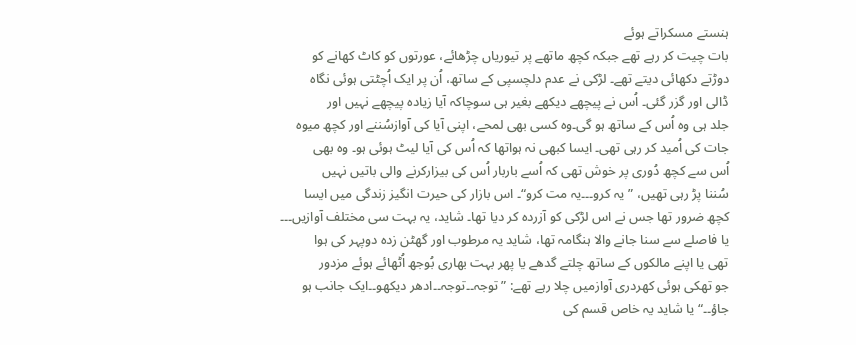ہنستے مسکراتے ہوئے
بات چیت کر رہے تھے جبکہ کچھ ماتھے پر تیوریاں چڑھائے، عورتوں کو کاٹ کھانے کو
دوڑتے دکھائی دیتے تھے۔ لڑکی نے عدم دلچسپی کے ساتھ، اُن پر ایک اُچٹتی ہوئی نگاہ
ڈالی اور گزر گئی۔ اُس نے پیچھے دیکھے بغیر ہی سوچاکہ آیا زیادہ پیچھے نہیں اور
جلد ہی وہ اُس کے ساتھ ہو گی۔وہ کسی بھی لمحے، اپنی آیا کی آوازسُننے اور کچھ میوہ
جات کی اُمید کر رہی تھی۔ ایسا کبھی نہ ہواتھا کہ اُس کی آیا لیٹ ہوئی ہو۔ وہ بھی
اُس سے کچھ دُوری پر خوش تھی کہ اُسے باربار اُس کی بیزارکرنے والی باتیں نہیں
سُننا پڑ رہی تھیں، ”یہ کرو۔۔۔یہ مت کرو“۔ اس بازار کی حیرت انگیز زندگی میں ایسا
کچھ ضرور تھا جس نے اس لڑکی کو آزردہ کر دیا تھا۔ شاید، یہ بہت سی مختلف آوازیں۔۔۔
یا فاصلے سے سنا جانے والا ہنگامہ تھا، شاید یہ مرطوب اور گھٹن زدہ دوپہر کی ہوا
تھی یا اپنے مالکوں کے ساتھ چلتے گدھے یا پھر بہت بھاری بُوجھ اُٹھائے ہوئے مزدور
جو تھکی ہوئی کھردری آوازمیں چلا رہے تھے: ”توجہ۔۔توجہ۔۔ادھر دیکھو۔۔ایک جانب ہو
جاؤ۔۔“یا شاید یہ خاص قسم کی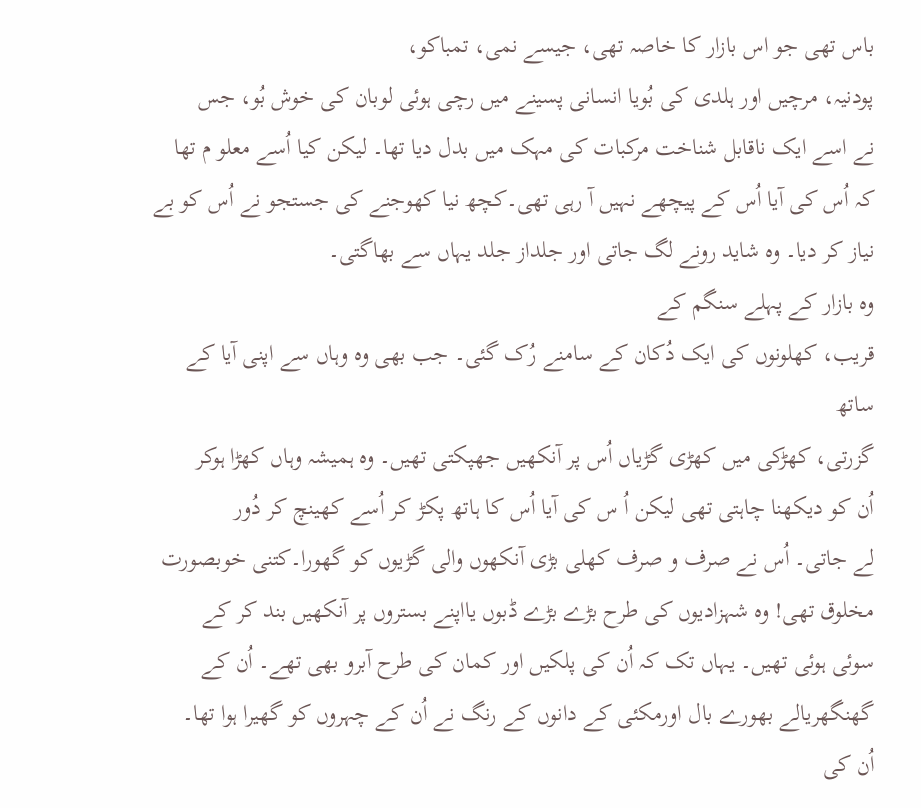باس تھی جو اس بازار کا خاصہ تھی، جیسے نمی، تمباکو،
پودنیہ، مرچیں اور ہلدی کی بُویا انسانی پسینے میں رچی ہوئی لوبان کی خوش بُو، جس
نے اسے ایک ناقابل شناخت مرکبات کی مہک میں بدل دیا تھا۔ لیکن کیا اُسے معلو م تھا
کہ اُس کی آیا اُس کے پیچھے نہیں آ رہی تھی۔کچھ نیا کھوجنے کی جستجو نے اُس کو بے
نیاز کر دیا۔ وہ شاید رونے لگ جاتی اور جلداز جلد یہاں سے بھاگتی۔
وہ بازار کے پہلے سنگم کے
قریب، کھلونوں کی ایک دُکان کے سامنے رُک گئی۔ جب بھی وہ وہاں سے اپنی آیا کے ساتھ
گزرتی، کھڑکی میں کھڑی گڑیاں اُس پر آنکھیں جھپکتی تھیں۔ وہ ہمیشہ وہاں کھڑا ہوکر
اُن کو دیکھنا چاہتی تھی لیکن اُ س کی آیا اُس کا ہاتھ پکڑ کر اُسے کھینچ کر دُور
لے جاتی۔ اُس نے صرف و صرف کھلی بڑی آنکھوں والی گڑیوں کو گھورا۔کتنی خوبصورت
مخلوق تھی! وہ شہزادیوں کی طرح بڑے بڑے ڈبوں یااپنے بستروں پر آنکھیں بند کر کے
سوئی ہوئی تھیں۔ یہاں تک کہ اُن کی پلکیں اور کمان کی طرح آبرو بھی تھے۔ اُن کے
گھنگھریالے بھورے بال اورمکئی کے دانوں کے رنگ نے اُن کے چہروں کو گھیرا ہوا تھا۔
اُن کی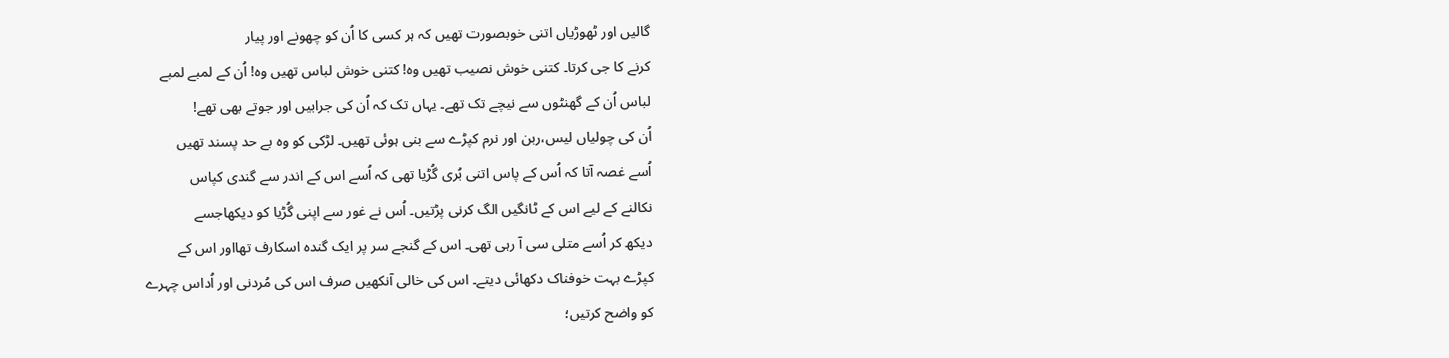گالیں اور ٹھوڑیاں اتنی خوبصورت تھیں کہ ہر کسی کا اُن کو چھونے اور پیار
کرنے کا جی کرتا۔ کتنی خوش نصیب تھیں وہ! کتنی خوش لباس تھیں وہ! اُن کے لمبے لمبے
لباس اُن کے گھنٹوں سے نیچے تک تھے۔ یہاں تک کہ اُن کی جرابیں اور جوتے بھی تھے!
اُن کی چولیاں لیس،ربن اور نرم کپڑے سے بنی ہوئی تھیں۔ لڑکی کو وہ بے حد پسند تھیں
اُسے غصہ آتا کہ اُس کے پاس اتنی بُری گُڑیا تھی کہ اُسے اس کے اندر سے گندی کپاس
نکالنے کے لیے اس کے ٹانگیں الگ کرنی پڑتیں۔ اُس نے غور سے اپنی گُڑیا کو دیکھاجسے
دیکھ کر اُسے متلی سی آ رہی تھی۔ اس کے گنجے سر پر ایک گندہ اسکارف تھااور اس کے
کپڑے بہت خوفناک دکھائی دیتے۔ اس کی خالی آنکھیں صرف اس کی مُردنی اور اُداس چہرے
کو واضح کرتیں؛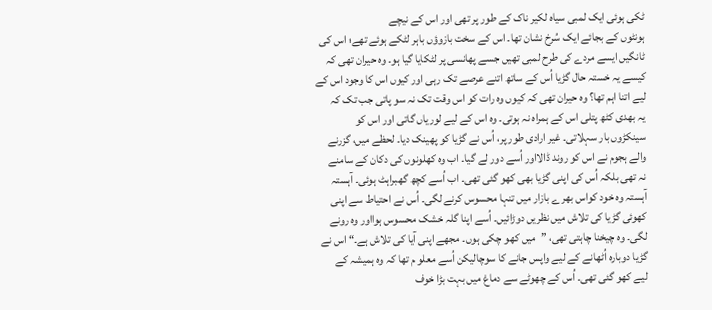ٹکی ہوئی ایک لمبی سیاہ لکیر ناک کے طور پر تھی اور اس کے نیچے
ہونٹوں کے بجائے ایک سُرخ نشان تھا۔ اس کے سخت بازوؤں باہر لٹکے ہوئے تھے؛ اس کی
ٹانگیں ایسے مردے کی طرح لمبی تھیں جسے پھانسی پر لٹکایا گیا ہو۔ وہ حیران تھی کہ
کیسے یہ خستہ حال گڑیا اُس کے ساتھ اتنے عرصے تک رہی اور کیوں اس کا وجود اس کے
لیے اتنا اہم تھا؟ وہ حیران تھی کہ کیوں وہ رات کو اس وقت تک نہ سو پاتی جب تک کہ
یہ بھدی کٹھ پتلی اس کے ہمراہ نہ ہوتی۔ وہ اس کے لیے لوریاں گاتی اور اس کو
سینکڑوں بار سہلاتی۔ غیر ارادی طور پر، اُس نے گڑیا کو پھینک دیا۔ لحظے میں، گزرنے
والے ہجوم نے اس کو روند ڈالااور اُسے دور لے گیا۔ اب وہ کھلونوں کی دکان کے سامنے
نہ تھی بلکہ اُس کی اپنی گڑیا بھی کھو گئی تھی۔ اب اُسے کچھ گھبراہٹ ہوئی۔ آہستہ
آہستہ وہ خود کواس بھر ے بازار میں تنہا محسوس کرنے لگی۔ اُس نے احتیاط سے اپنی
کھوئی گڑیا کی تلاش میں نظریں دوڑائیں۔ اُسے اپنا گلہ خشک محسوس ہوااور وہ رونے
لگی۔ وہ چیخنا چاہتی تھی، ”میں کھو چکی ہوں۔ مجھے اپنی آیا کی تلاش ہے۔“ اس نے
گڑیا دوبارہ اُٹھانے کے لیے واپس جانے کا سوچالیکن اُسے معلو م تھا کہ وہ ہمیشہ کے
لیے کھو گئی تھی۔ اُس کے چھوٹے سے دماغ میں بہت بڑا خوف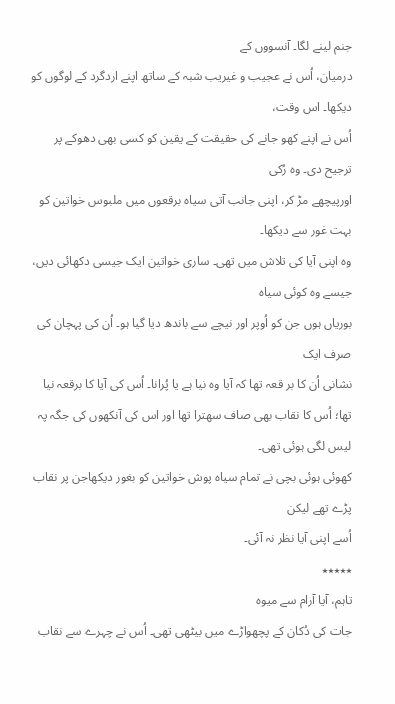جنم لینے لگا۔ آنسووں کے
درمیان، اُس نے عجیب و غیریب شبہ کے ساتھ اپنے اردگرد کے لوگوں کو دیکھا۔ اس وقت،
اُس نے اپنے کھو جانے کی حقیقت کے یقین کو کسی بھی دھوکے پر ترجیح دی۔ وہ رُکی
اورپیچھے مڑ کر، اپنی جانب آتی سیاہ برقعوں میں ملبوس خواتین کو بہت غور سے دیکھا۔
وہ اپنی آیا کی تلاش میں تھی۔ ساری خواتین ایک جیسی دکھائی دیں، جیسے وہ کوئی سیاہ
بوریاں ہوں جن کو اُوپر اور نیچے سے باندھ دیا گیا ہو۔ اُن کی پہچان کی صرف ایک
نشانی اُن کا بر قعہ تھا کہ آیا وہ نیا ہے یا پُرانا۔ اُس کی آیا کا برقعہ نیا
تھا؛ اُس کا نقاب بھی صاف سھترا تھا اور اس کی آنکھوں کی جگہ پہ لیس لگی ہوئی تھی۔
کھوئی ہوئی بچی نے تمام سیاہ پوش خواتین کو بغور دیکھاجن پر نقاب پڑے تھے لیکن
اُسے اپنی آیا نظر نہ آئی۔
٭٭٭٭٭
تاہم، آیا آرام سے میوہ
جات کی دُکان کے پچھواڑے میں بیٹھی تھی۔ اُس نے چہرے سے نقاب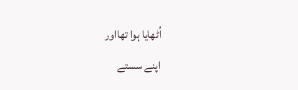اُٹھایا ہوا تھااور
اپنے سستے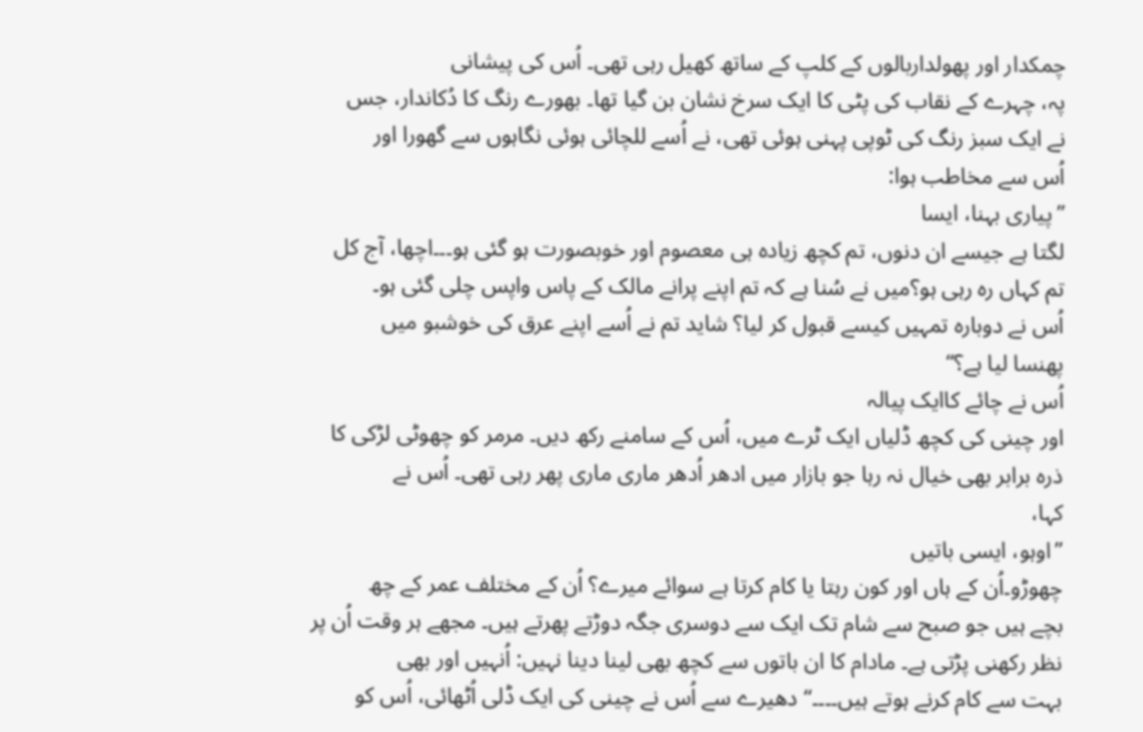چمکدار اور پھولداربالوں کے کلپ کے ساتھ کھیل رہی تھی۔ اُس کی پیشانی
پہ، چہرے کے نقاب کی پٹی کا ایک سرخ نشان بن گیا تھا۔ بھورے رنگ کا دُکاندار، جس
نے ایک سبز رنگ کی ٹوپی پہنی ہوئی تھی، نے اُسے للچائی ہوئی نگاہوں سے گھورا اور
اُس سے مخاطب ہوا:
”پیاری بہنا، ایسا
لگتا ہے جیسے ان دنوں، تم کچھ زیادہ ہی معصوم اور خوبصورت ہو گئی ہو۔۔۔اچھا، آج کل
تم کہاں رہ رہی ہو؟میں نے سُنا ہے کہ تم اپنے پرانے مالک کے پاس واپس چلی گئی ہو۔
اُس نے دوبارہ تمہیں کیسے قبول کر لیا؟ شاید تم نے اُسے اپنے عرق کی خوشبو میں
پھنسا لیا ہے؟“
اُس نے چائے کاایک پیالہ
اور چینی کی کچھ ڈلیاں ایک ٹرے میں، اُس کے سامنے رکھ دیں۔ مرمر کو چھوٹی لڑکی کا
ذرہ برابر بھی خیال نہ رہا جو بازار میں ادھر اُدھر ماری ماری پھر رہی تھی۔ اُس نے
کہا،
”اوہو، ایسی باتیں
چھوڑو۔اُن کے ہاں اور کون رہتا یا کام کرتا ہے سوائے میرے؟ اُن کے مختلف عمر کے چھ
بچے ہیں جو صبح سے شام تک ایک سے دوسری جگہ دوڑتے پھرتے ہیں۔ مجھے ہر وقت اُن پر
نظر رکھنی پڑتی ہے۔ مادام کا ان باتوں سے کچھ بھی لینا دینا نہیں: اُنہیں اور بھی
بہت سے کام کرنے ہوتے ہیں۔۔۔۔“ دھیرے سے اُس نے چینی کی ایک ڈلی اُٹھائی، اُس کو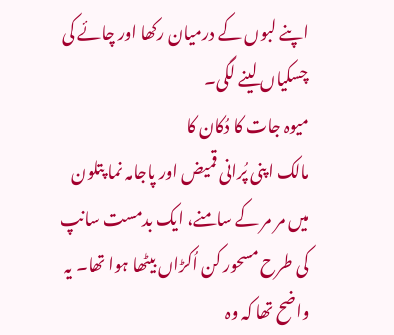اپنے لبوں کے درمیان رکھا اور چائے کی چسکیاں لینے لگی۔
میوہ جات کا دُکان کا
مالک اپنی پُرانی قمیض اور پاجامہ نما پتلون میں مر مر کے سامنے، ایک بدمست سانپ
کی طرح مسحور کن اُکڑاں بیٹھا ہوا تھا۔ یہ واضح تھا کہ وہ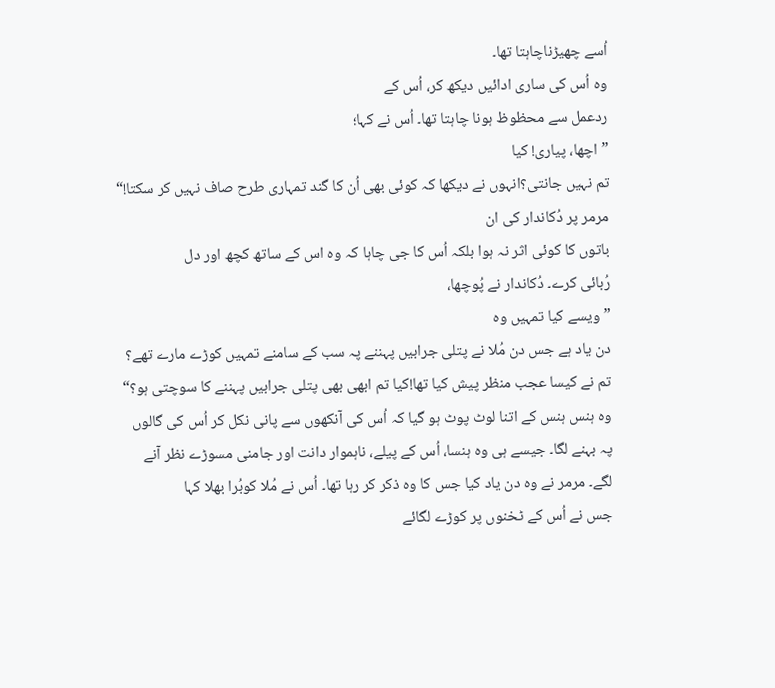اُسے چھیڑناچاہتا تھا۔
وہ اُس کی ساری ادائیں دیکھ کر، اُس کے
ردعمل سے محظوظ ہونا چاہتا تھا۔ اُس نے کہا؛
”اچھا، پیاری! کیا
تم نہیں جانتی؟انہوں نے دیکھا کہ کوئی بھی اُن کا گند تمہاری طرح صاف نہیں کر سکتا!“
مرمر پر دُکاندار کی ان
باتوں کا کوئی اثر نہ ہوا بلکہ اُس کا جی چاہا کہ وہ اس کے ساتھ کچھ اور دل
رُبائی کرے۔ دُکاندار نے پُوچھا،
”ویسے کیا تمہیں وہ
دن یاد ہے جس دن مُلا نے پتلی جرابیں پہننے پہ سب کے سامنے تمہیں کوڑے مارے تھے؟
تم نے کیسا عجب منظر پیش کیا تھا!کیا تم ابھی بھی پتلی جرابیں پہننے کا سوچتی ہو؟“
وہ ہنس ہنس کے اتنا لوٹ پوٹ ہو گیا کہ اُس کی آنکھوں سے پانی نکل کر اُس کی گالوں
پہ بہنے لگا۔ جیسے ہی وہ ہنسا، اُس کے پیلے، ناہموار دانت اور جامنی مسوڑے نظر آنے
لگے۔ مرمر نے وہ دن یاد کیا جس کا وہ ذکر کر رہا تھا۔ اُس نے مُلا کوبُرا بھلا کہا
جس نے اُس کے ٹخنوں پر کوڑے لگائے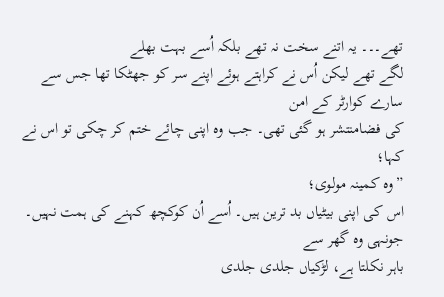تھے۔۔۔ یہ اتنے سخت نہ تھے بلکہ اُسے بہت بھلے
لگے تھے لیکن اُس نے کراہتے ہوئے اپنے سر کو جھٹکا تھا جس سے سارے کوارٹر کے امن
کی فضامنتشر ہو گئی تھی۔ جب وہ اپنی چائے ختم کر چکی تو اس نے کہا؛
”وہ کمینہ مولوی؛
اس کی اپنی بیٹیاں بد ترین ہیں۔ اُسے اُن کوکچھ کہنے کی ہمت نہیں۔ جونہی وہ گھر سے
باہر نکلتا ہے، لڑکیاں جلدی جلدی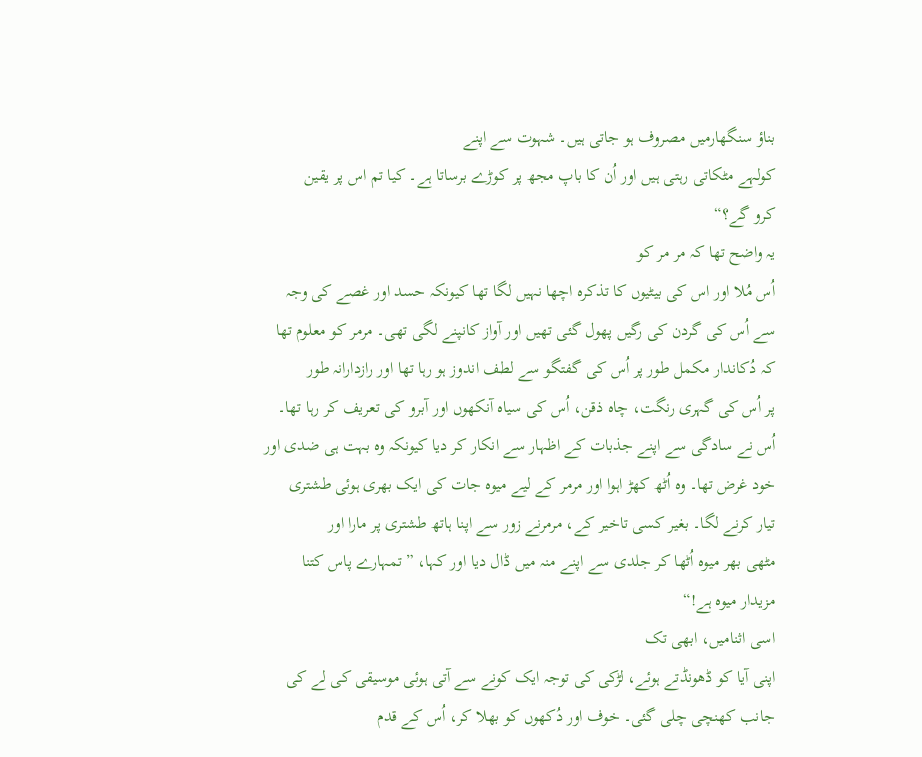بناؤ سنگھارمیں مصروف ہو جاتی ہیں۔ شہوت سے اپنے
کولہے مٹکاتی رہتی ہیں اور اُن کا باپ مجھ پر کوڑے برساتا ہے۔ کیا تم اس پر یقین
کرو گے؟“
یہ واضح تھا کہ مر مر کو
اُس مُلا اور اس کی بیٹیوں کا تذکرہ اچھا نہیں لگا تھا کیونکہ حسد اور غصے کی وجہ
سے اُس کی گردن کی رگیں پھول گئی تھیں اور آواز کانپنے لگی تھی۔ مرمر کو معلوم تھا
کہ دُکاندار مکمل طور پر اُس کی گفتگو سے لطف اندوز ہو رہا تھا اور رازدارانہ طور
پر اُس کی گہری رنگت، چاہ ذقن، اُس کی سیاہ آنکھوں اور آبرو کی تعریف کر رہا تھا۔
اُس نے سادگی سے اپنے جذبات کے اظہار سے انکار کر دیا کیونکہ وہ بہت ہی ضدی اور
خود غرض تھا۔ وہ اُٹھ کھڑ اہوا اور مرمر کے لیے میوہ جات کی ایک بھری ہوئی طشتری
تیار کرنے لگا۔ بغیر کسی تاخیر کے، مرمرنے زور سے اپنا ہاتھ طشتری پر مارا اور
مٹھی بھر میوہ اُٹھا کر جلدی سے اپنے منہ میں ڈال دیا اور کہا، ”تمہارے پاس کتنا
مزیدار میوہ ہے!“
اسی اثنامیں، ابھی تک
اپنی آیا کو ڈھونڈتے ہوئے، لڑکی کی توجہ ایک کونے سے آتی ہوئی موسیقی کی لے کی
جانب کھنچی چلی گئی۔ خوف اور دُکھوں کو بھلا کر، اُس کے قدم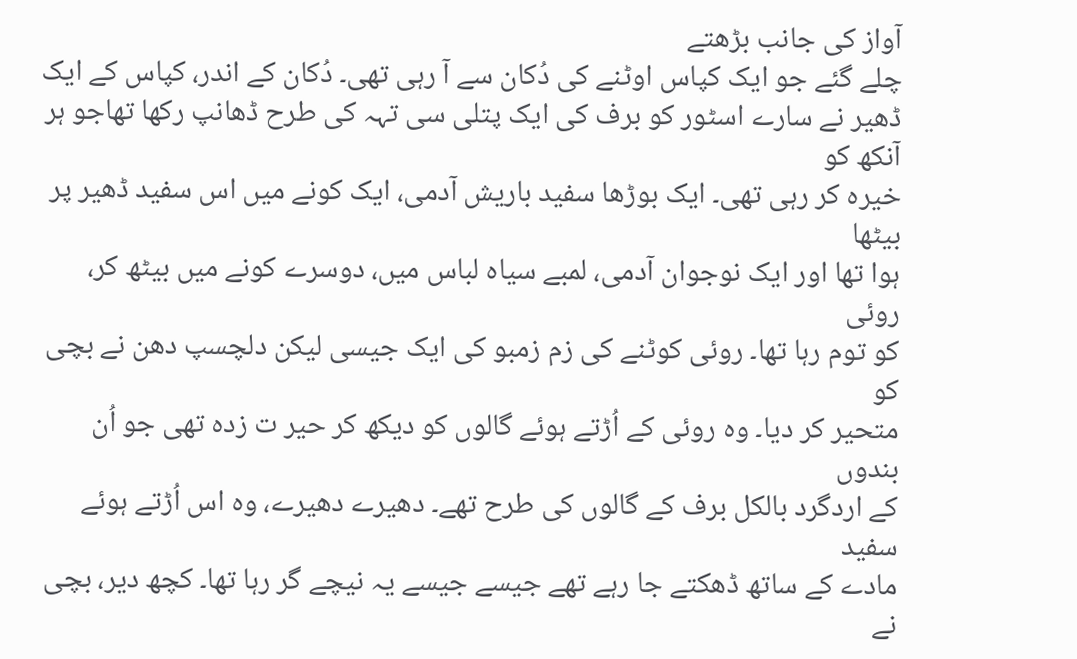آواز کی جانب بڑھتے
چلے گئے جو ایک کپاس اوٹنے کی دُکان سے آ رہی تھی۔ دُکان کے اندر، کپاس کے ایک
ڈھیر نے سارے اسٹور کو برف کی ایک پتلی سی تہہ کی طرح ڈھانپ رکھا تھاجو ہر آنکھ کو
خیرہ کر رہی تھی۔ ایک بوڑھا سفید باریش آدمی، ایک کونے میں اس سفید ڈھیر پر بیٹھا
ہوا تھا اور ایک نوجوان آدمی، لمبے سیاہ لباس میں، دوسرے کونے میں بیٹھ کر، روئی
کو توم رہا تھا۔ روئی کوٹنے کی زم زمبو کی ایک جیسی لیکن دلچسپ دھن نے بچی کو
متحیر کر دیا۔ وہ روئی کے اُڑتے ہوئے گالوں کو دیکھ کر حیر ت زدہ تھی جو اُن بندوں
کے اردگرد بالکل برف کے گالوں کی طرح تھے۔ دھیرے دھیرے، وہ اس اُڑتے ہوئے سفید
مادے کے ساتھ ڈھکتے جا رہے تھے جیسے جیسے یہ نیچے گر رہا تھا۔ کچھ دیر، بچی نے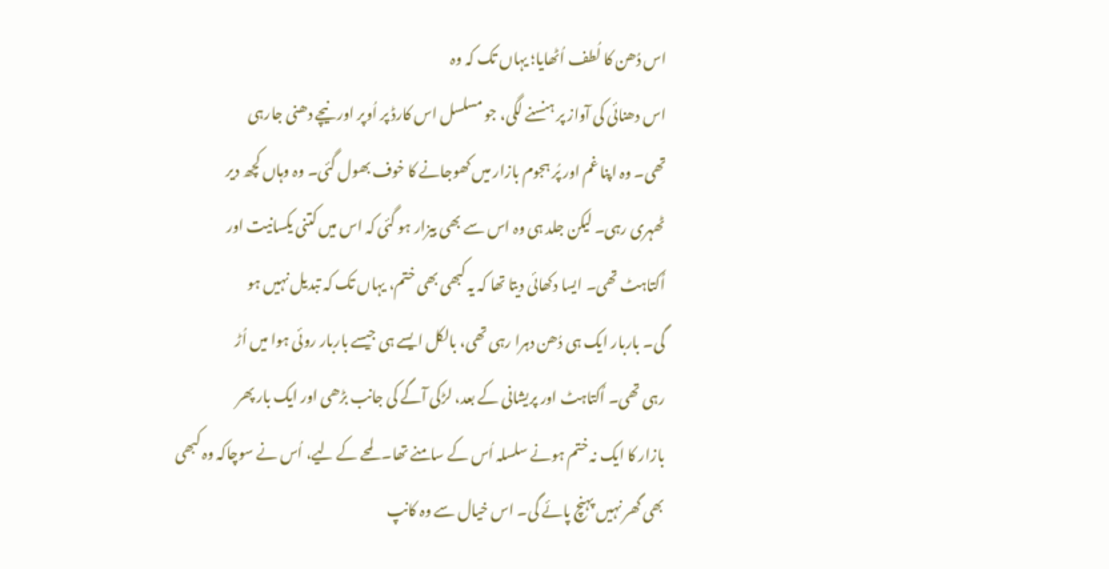اس دُھن کا لُطف اُٹھایا؛ یہاں تک کہ وہ
اس دھنائی کی آواز پر ہنسنے لگی، جو مسلسل اس کارڈ پر اُوپر اور نیچے دھنی جارہی
تھی۔ وہ اپنا غم اور پُر ہجوم بازار میں کھوجانے کا خوف بھول گئی۔ وہ وہاں کچھ دیر
ٹھہری رہی۔ لیکن جلد ہی وہ اس سے بھی بیزار ہو گئی کہ اس میں کتنی یکسانیت اور
اُکتاہٹ تھی۔ ایسا دکھائی دیتا تھا کہ یہ کبھی بھی ختم، یہاں تک کہ تبدیل نہیں ہو
گی۔ باربار ایک ہی دُھن دہرا رہی تھی، بالکل ایسے ہی جیسے باربار روئی ہوا میں اُڑ
رہی تھی۔ اُکتاہٹ اور پریشانی کے بعد، لڑکی آگے کی جانب بڑھی اور ایک بار پھر
بازار کا ایک نہ ختم ہونے سلسلہ اُس کے سامنے تھا۔ لمحے کے لیے، اُس نے سوچاکہ وہ کبھی
بھی گھر نہیں پہنچ پائے گی۔ اس خیال سے وہ کانپ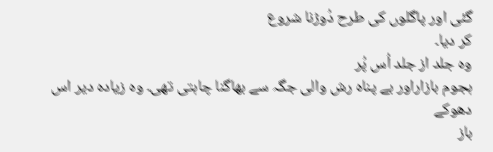گئی اور پاگلوں کی طرح دُوڑنا شروع
کر دیا۔
وہ جلد از جلد اُس پُر
ہجوم بازاراور بے پناہ رش والی جگہ سے بھاگنا چاہتی تھی۔ وہ زیادہ دیر اس دھوکے
باز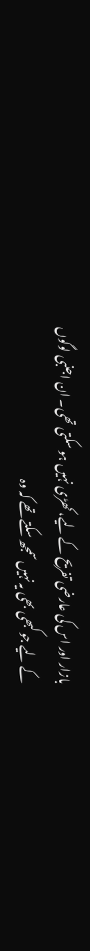بازار اور اس کی عارضی تفریح کے لیے، کھڑی نہیں ہو سکتی تھی۔ ان اجنبی لوگوں
کے لیے جو کبھی بھی یہ نہیں سمجھ سکتے تھے کہ وہ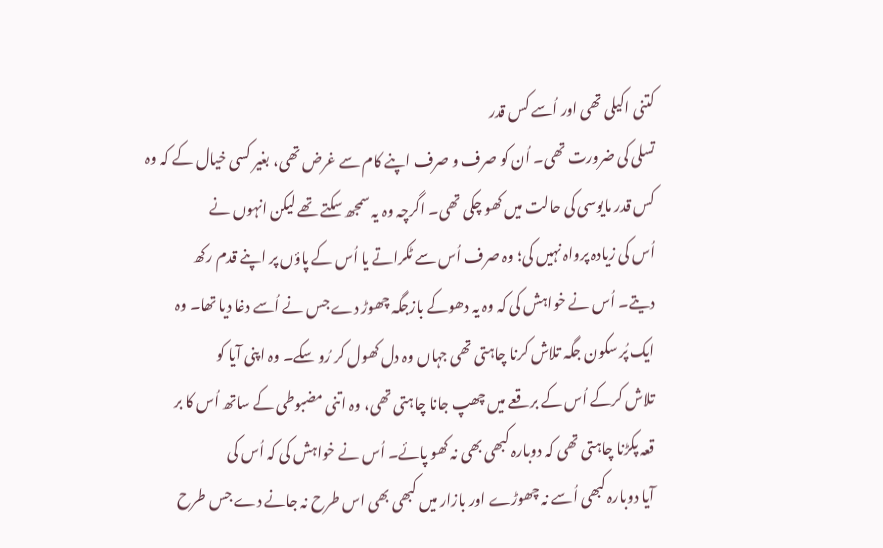کتنی اکیلی تھی اور اُسے کس قدر
تسلی کی ضرورت تھی۔ اُن کو صرف و صرف اپنے کام سے غرض تھی، بغیر کسی خیال کے کہ وہ
کس قدر مایوسی کی حالت میں کھو چکی تھی۔ اگرچہ وہ یہ سمجھ سکتے تھے لیکن انہوں نے
اُس کی زیادہ پرواہ نہیں کی؛ وہ صرف اُس سے ٹکراتے یا اُس کے پاؤں پر اپنے قدم رکھ
دیتے۔ اُس نے خواہش کی کہ وہ یہ دھوکے بازجگہ چھوڑ دے جس نے اُسے دغا دیا تھا۔ وہ
ایک پُر سکون جگہ تلاش کرنا چاہتی تھی جہاں وہ دل کھول کر رُو سکے۔ وہ اپنی آیا کو
تلاش کرکے اُس کے برقعے میں چھپ جانا چاہتی تھی، وہ اتنی مضبوطی کے ساتھ اُس کا بر
قعہ پکڑنا چاہتی تھی کہ دوبارہ کبھی بھی نہ کھو پائے۔ اُس نے خواہش کی کہ اُس کی
آیا دوبارہ کبھی اُسے نہ چھوڑے اور بازار میں کبھی بھی اس طرح نہ جانے دے جس طرح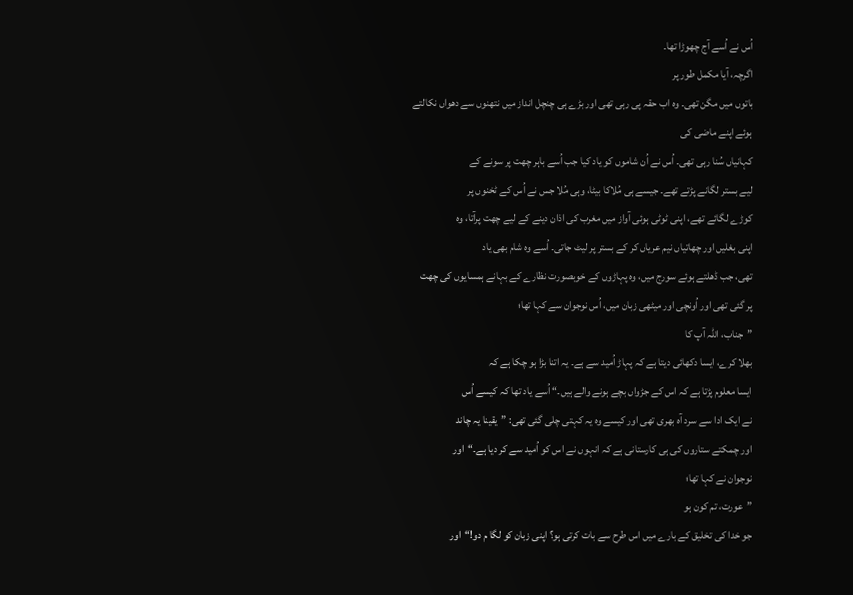اُس نے اُسے آج چھوڑا تھا۔
اگرچہ، آیا مکمل طور پر
باتوں میں مگن تھی۔ وہ اب حقہ پی رہی تھی اور بڑے ہی چنچل انداز میں نتھنوں سے دھواں نکالتے ہوئے اپنے ماضی کی
کہانیاں سُنا رہی تھی۔ اُس نے اُن شاموں کو یاد کیا جب اُسے باہر چھت پر سونے کے
لیے بستر لگانے پڑتے تھے۔ جیسے ہی مُلاکا بیٹا، وہی مُلا جس نے اُس کے ٹخنوں پر
کوڑے لگائے تھے، اپنی ٹوٹی ہوئی آواز میں مغرب کی اذان دینے کے لیے چھت پرآتا، وہ
اپنی بغلیں اور چھاتیاں نیم عریاں کر کے بستر پر لیٹ جاتی۔ اُسے وہ شام بھی یاد
تھی، جب ڈھلتے ہوئے سورج میں، وہ پہاڑوں کے خوبصورت نظارے کے بہانے ہمسایوں کی چھت
پر گئی تھی اور اُونچی اور میٹھی زبان میں، اُس نوجوان سے کہا تھا؛
”جناب، اللہ آپ کا
بھلا کرے، ایسا دکھائی دیتا ہے کہ پہاڑ اُمید سے ہے۔ یہ اتنا بڑا ہو چکا ہے کہ
ایسا معلوم پڑتا ہے کہ اس کے جڑواں بچے ہونے والے ہیں۔“ اُسے یاد تھا کہ کیسے اُس
نے ایک ادا سے سرد آہ بھری تھی اور کیسے وہ یہ کہتی چلی گئی تھی: ”یقینا یہ چاند
اور چمکتے ستاروں کی ہی کارستانی ہے کہ انہوں نے اس کو اُمید سے کر دیا ہے۔“اور
نوجوان نے کہا تھا؛
”عورت، تم کون ہو
جو خدا کی تخلیق کے بارے میں اس طرح سے بات کرتی ہو؟ اپنی زبان کو لگا م دو!“اور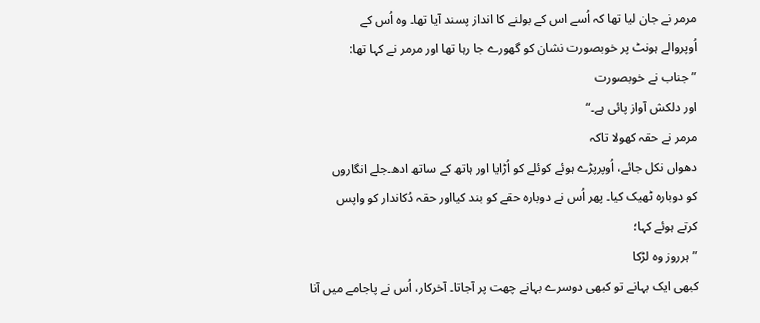مرمر نے جان لیا تھا کہ اُسے اس کے بولنے کا انداز پسند آیا تھا۔ وہ اُس کے
اُوپروالے ہونٹ پر خوبصورت نشان کو گھورے جا رہا تھا اور مرمر نے کہا تھا:
”جناب نے خوبصورت
اور دلکش آواز پائی ہے۔“
مرمر نے حقہ کھولا تاکہ
دھواں نکل جائے، اُوپرپڑے ہوئے کوئلے کو اُڑایا اور ہاتھ کے ساتھ ادھ۔جلے انگاروں
کو دوبارہ ٹھیک کیا۔ پھر اُس نے دوبارہ حقے کو بند کیااور حقہ دُکاندار کو واپس
کرتے ہوئے کہا؛
”ہرروز وہ لڑکا
کبھی ایک بہانے تو کبھی دوسرے بہانے چھت پر آجاتا۔ آخرکار، اُس نے پاجامے میں آنا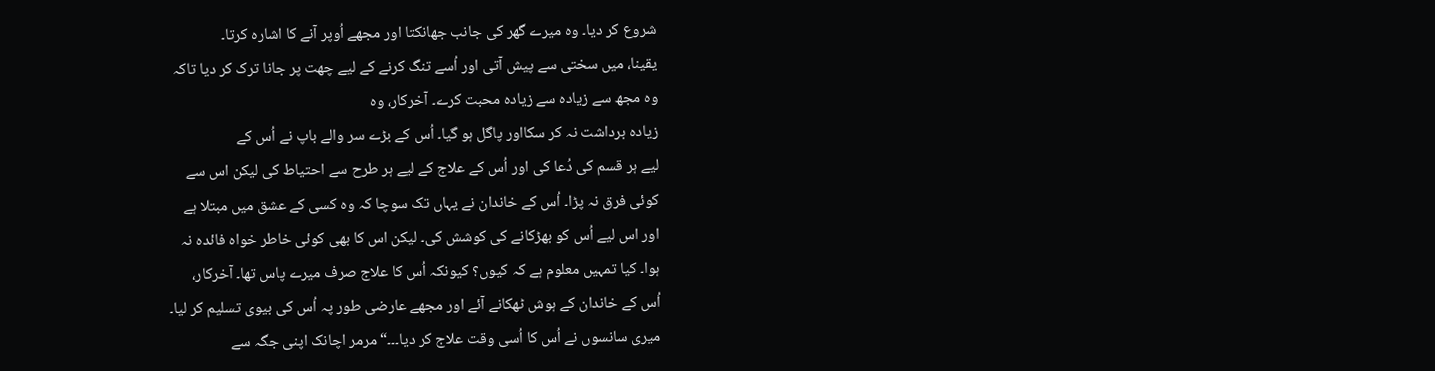شروع کر دیا۔ وہ میرے گھر کی جانب جھانکتا اور مجھے اُوپر آنے کا اشارہ کرتا۔
یقینا، میں سختی سے پیش آتی اور اُسے تنگ کرنے کے لیے چھت پر جانا ترک کر دیا تاکہ
وہ مجھ سے زیادہ سے زیادہ محبت کرے۔ آخرکار، وہ
زیادہ برداشت نہ کر سکااور پاگل ہو گیا۔ اُس کے بڑے سر والے باپ نے اُس کے
لیے ہر قسم کی دُعا کی اور اُس کے علاج کے لیے ہر طرح سے احتیاط کی لیکن اس سے
کوئی فرق نہ پڑا۔ اُس کے خاندان نے یہاں تک سوچا کہ وہ کسی کے عشق میں مبتلا ہے
اور اس لیے اُس کو بھڑکانے کی کوشش کی۔ لیکن اس کا بھی کوئی خاطر خواہ فائدہ نہ
ہوا۔ کیا تمہیں معلوم ہے کہ کیوں؟ کیونکہ اُس کا علاج صرف میرے پاس تھا۔ آخرکار،
اُس کے خاندان کے ہوش ٹھکانے آئے اور مجھے عارضی طور پہ اُس کی بیوی تسلیم کر لیا۔
میری سانسوں نے اُس کا اُسی وقت علاج کر دیا۔۔۔“ مرمر اچانک اپنی جگہ سے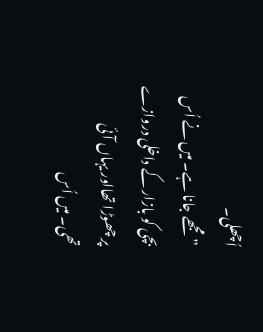اُچھلی۔
”مجھے جانا ہے۔ میں نے اُس بچی کو بازار کے داخلی دروازے پر چھوڑا تھااور یہاں آئی
تھی۔ میں اُس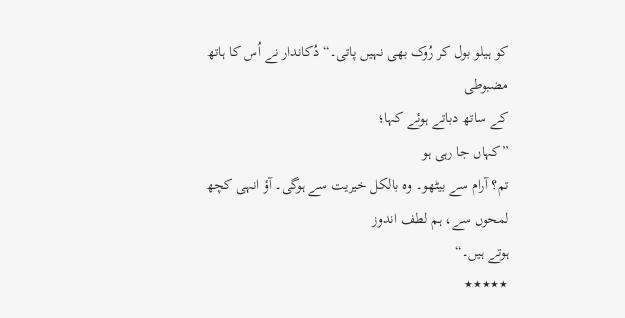کو ہیلو بول کر رُوک بھی نہیں پاتی۔“ دُکاندار نے اُس کا ہاتھ مضبوطی
کے ساتھ دباتے ہوئے کہا؛
”کہاں جا رہی ہو
تم؟ آرام سے بیٹھو۔ وہ بالکل خیریت سے ہوگی۔ آؤ انہی کچھ لمحوں سے، ہم لطف اندوز
ہوتے ہیں۔“
٭٭٭٭٭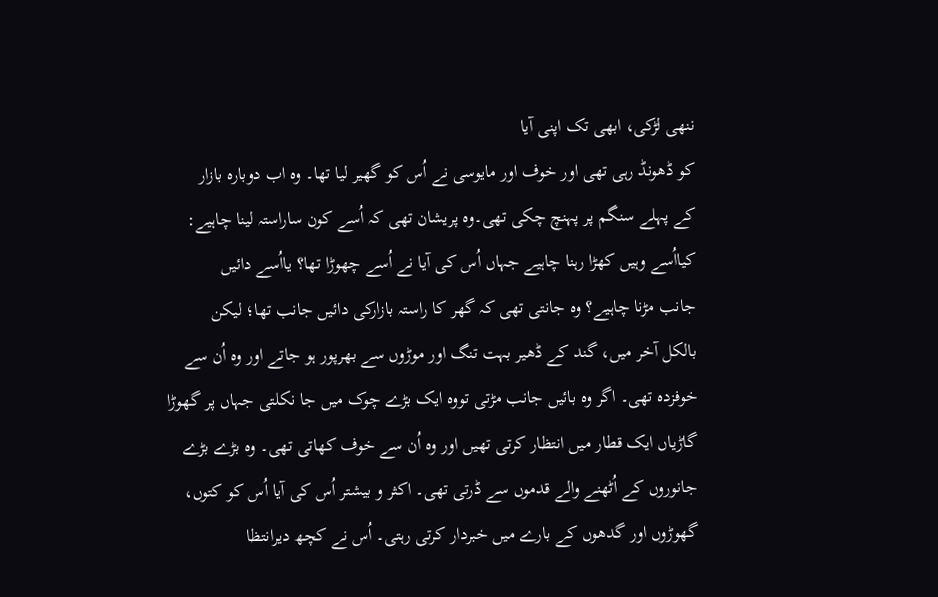ننھی لڑکی، ابھی تک اپنی آیا
کو ڈھونڈ رہی تھی اور خوف اور مایوسی نے اُس کو گھیر لیا تھا۔ وہ اب دوبارہ بازار
کے پہلے سنگم پر پہنچ چکی تھی۔وہ پریشان تھی کہ اُسے کون ساراستہ لینا چاہیے:
کیااُسے وہیں کھڑا رہنا چاہیے جہاں اُس کی آیا نے اُسے چھوڑا تھا؟ یااُسے دائیں
جانب مڑنا چاہیے؟ وہ جانتی تھی کہ گھر کا راستہ بازارکی دائیں جانب تھا؛ لیکن
بالکل آخر میں، گند کے ڈھیر بہت تنگ اور موڑوں سے بھرپور ہو جاتے اور وہ اُن سے
خوفزدہ تھی۔ اگر وہ بائیں جانب مڑتی تووہ ایک بڑے چوک میں جا نکلتی جہاں پر گھوڑا
گاڑیاں ایک قطار میں انتظار کرتی تھیں اور وہ اُن سے خوف کھاتی تھی۔ وہ بڑے بڑے
جانوروں کے اُٹھنے والے قدموں سے ڈرتی تھی۔ اکثر و بیشتر اُس کی آیا اُس کو کتوں،
گھوڑوں اور گدھوں کے بارے میں خبردار کرتی رہتی۔ اُس نے کچھ دیرانتظا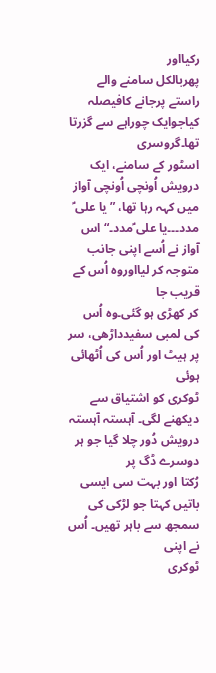رکیااور
پھربالکل سامنے والے راستے پرجانے کافیصلہ کیاجوایک چوراہے سے گزرتا تھا۔گروسری
اسٹور کے سامنے، ایک درویش اُونچی اُونچی آواز میں کہہ رہا تھا، ”یا علی ؑ
مدد۔۔۔یا علی ؑمدد۔“اس آواز نے اُسے اپنی جانب متوجہ کر لیااوروہ اُس کے قریب جا
کر کھڑی ہو گئی۔وہ اُس کی لمبی سفیدداڑھی، سر پر ہیٹ اور اُس کی اُٹھائی ہوئی
ٹوکری کو اشتیاق سے دیکھنے لگی۔ آہستہ آہستہ درویش دُور چلا گیا جو ہر دوسرے ڈگ پر
رُکتا اور بہت سی ایسی باتیں کہتا جو لڑکی کی سمجھ سے باہر تھیں۔ اُس نے اپنی
ٹوکری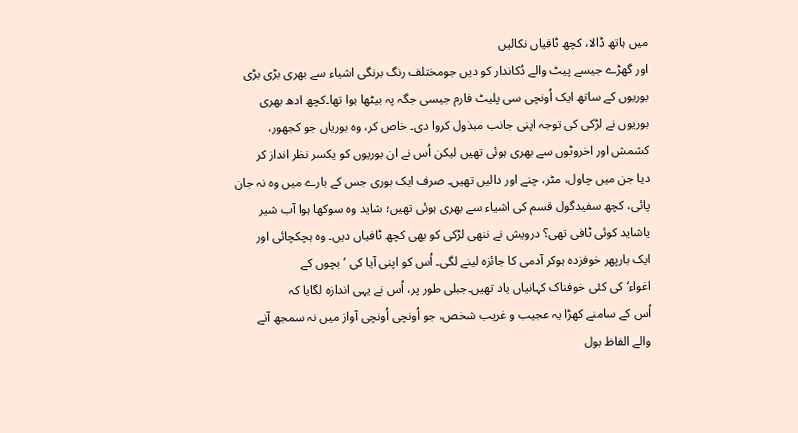میں ہاتھ ڈالا، کچھ ٹافیاں نکالیں
اور گھڑے جیسے پیٹ والے دُکاندار کو دیں جومختلف رنگ برنگی اشیاء سے بھری بڑی بڑی
بوریوں کے ساتھ ایک اُونچی سی پلیٹ فارم جیسی جگہ پہ بیٹھا ہوا تھا۔کچھ ادھ بھری
بوریوں نے لڑکی کی توجہ اپنی جانب مبذول کروا دی۔ خاص کر، وہ بوریاں جو کجھور،
کشمش اور اخروٹوں سے بھری ہوئی تھیں لیکن اُس نے ان بوریوں کو یکسر نظر انداز کر
دیا جن میں چاول، مٹر، چنے اور دالیں تھیں۔ صرف ایک بوری جس کے بارے میں وہ نہ جان
پائی، کچھ سفیدگول قسم کی اشیاء سے بھری ہوئی تھیں؛ شاید وہ سوکھا ہوا آب شیر
یاشاید کوئی ٹافی تھی؟ درویش نے ننھی لڑکی کو بھی کچھ ٹافیاں دیں۔ وہ ہچکچائی اور
ایک بارپھر خوفزدہ ہوکر آدمی کا جائزہ لینے لگی۔ اُس کو اپنی آیا کی ’بچوں کے
اغواء‘ کی کئی خوفناک کہانیاں یاد تھیں۔جبلی طور پر، اُس نے یہی اندازہ لگایا کہ
اُس کے سامنے کھڑا یہ عجیب و غریب شخص، جو اُونچی اُونچی آواز میں نہ سمجھ آنے
والے الفاظ بول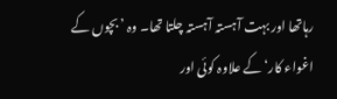رہاتھا اور بہت آہستہ آہستہ چلتا تھا۔ وہ ’بچوں کے اغواء کار‘ کے علاوہ کوئی اور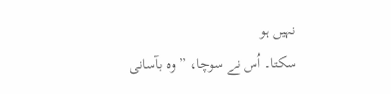نہیں ہو
سکتا۔ اُس نے سوچا، ”وہ بآسانی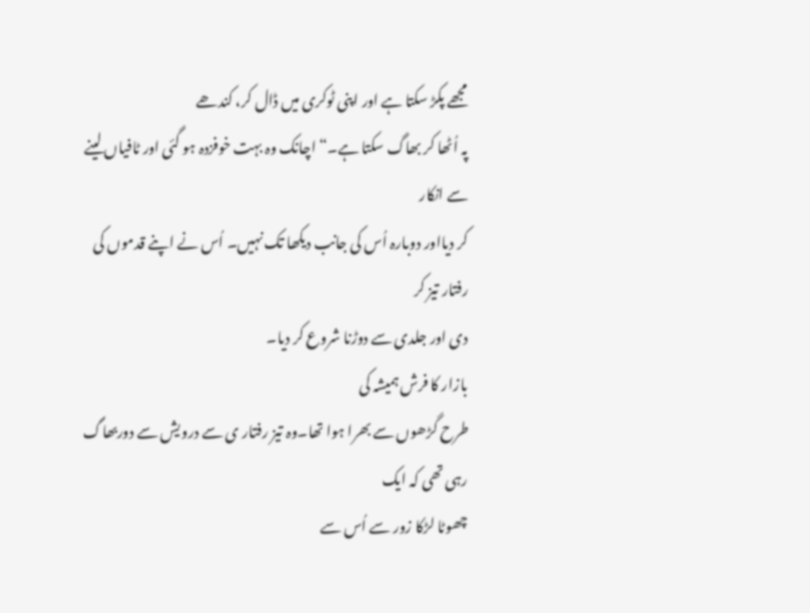مجھے پکڑ سکتا ہے اور اپنی ٹوکری میں ڈال کر، کندھے
پہ اُٹھا کر بھاگ سکتا ہے۔“ اچانک وہ بہت خوفزدہ ہو گئی اور ٹافیاں لینے سے انکار
کر دیااور دوبارہ اُس کی جانب دیکھا تک نہیں۔ اُس نے اپنے قدموں کی رفتار تیز کر
دی اور جلدی سے دوڑنا شروع کر دیا۔
بازار کا فرش ہمیشہ کی
طرح گڑھوں سے بھرا ہوا تھا۔وہ تیز رفتار ی سے درویش سے دوربھاگ رہی تھی کہ ایک
چھوٹا لڑکا زور سے اُس سے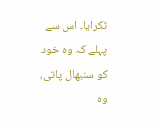ٹکرایا۔ اس سے پہلے کہ وہ خود کو سنبھال پاتی، وہ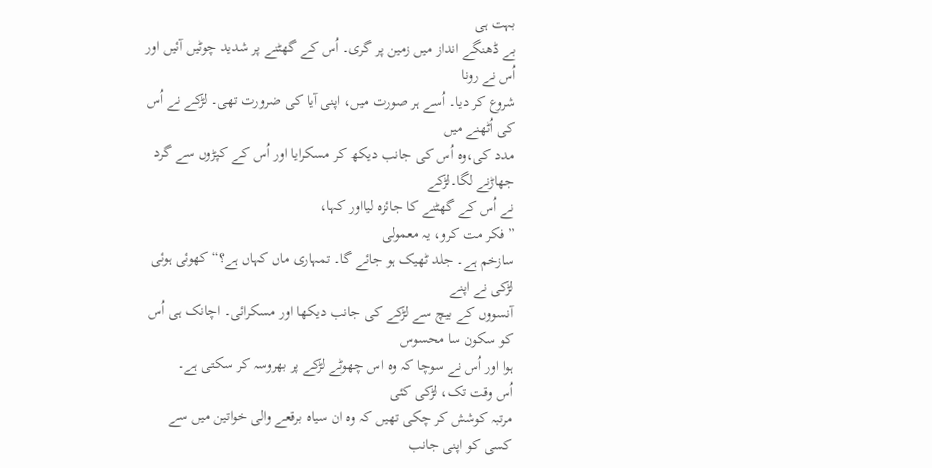بہت ہی
بے ڈھنگے انداز میں زمین پر گری۔ اُس کے گھٹنے پر شدید چوٹیں آئیں اور اُس نے رونا
شروع کر دیا۔ اُسے ہر صورت میں، اپنی آیا کی ضرورت تھی۔ لڑکے نے اُس کی اُٹھنے میں
مدد کی،وہ اُس کی جانب دیکھ کر مسکرایا اور اُس کے کپڑوں سے گرد جھاڑنے لگا۔لڑکے
نے اُس کے گھٹنے کا جائزہ لیااور کہا،
”فکر مت کرو، یہ معمولی
سازخم ہے۔ جلد ٹھیک ہو جائے گا۔ تمہاری ماں کہاں ہے؟“ کھوئی ہوئی لڑکی نے اپنے
آنسووں کے بیچ سے لڑکے کی جانب دیکھا اور مسکرائی۔ اچانک ہی اُس کو سکون سا محسوس
ہوا اور اُس نے سوچا کہ وہ اس چھوٹے لڑکے پر بھروسہ کر سکتی ہے۔
اُس وقت تک، لڑکی کئی
مرتبہ کوشش کر چکی تھیں کہ وہ ان سیاہ برقعے والی خواتین میں سے کسی کو اپنی جانب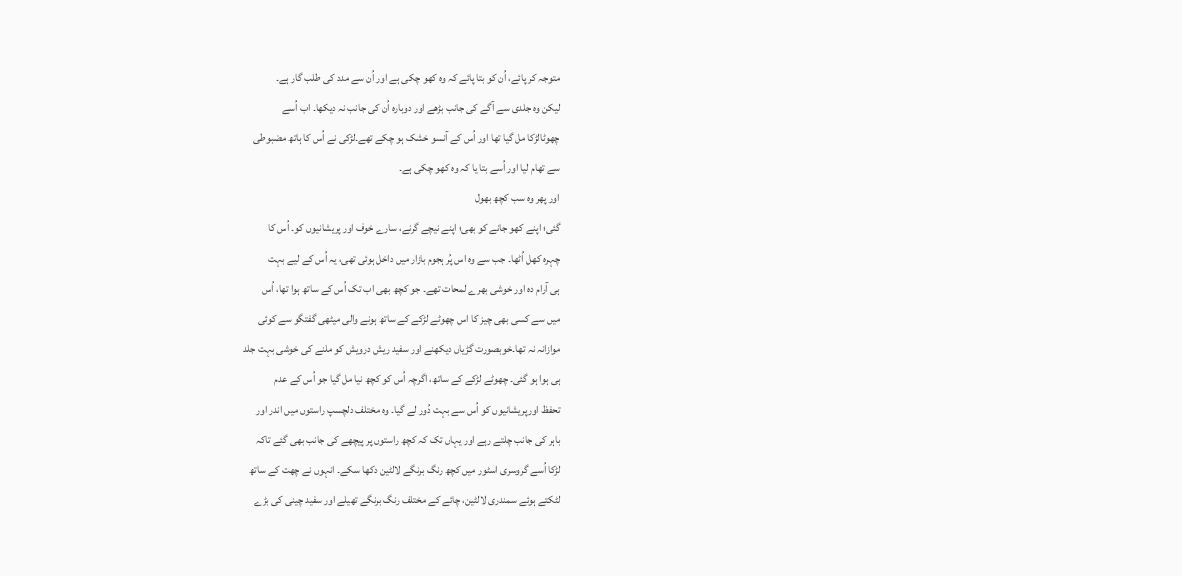متوجہ کر پائے، اُن کو بتا پائے کہ وہ کھو چکی ہے اور اُن سے مدد کی طلب گار ہے۔
لیکن وہ جلدی سے آگے کی جانب بڑھے اور دوبارہ اُن کی جانب نہ دیکھا۔ اب اُسے
چھوٹالڑکا مل گیا تھا اور اُس کے آنسو خشک ہو چکے تھے۔لڑکی نے اُس کا ہاتھ مضبوطی
سے تھام لیا اور اُسے بتا یا کہ وہ کھو چکی ہے۔
اور پھر وہ سب کچھ بھول
گئی؛ اپنے کھو جانے کو بھی؛ اپنے نیچے گرنے، سارے خوف اور پریشانیوں کو۔ اُس کا
چہرہ کھل اُٹھا۔ جب سے وہ اس پُر ہجوم بازار میں داخل ہوئی تھی، یہ اُس کے لیے بہت
ہی آرام دہ اور خوشی بھرے لمحات تھے۔ جو کچھ بھی اب تک اُس کے ساتھ ہوا تھا، اُس
میں سے کسی بھی چیز کا اس چھوٹے لڑکے کے ساتھ ہونے والی میٹھی گفتگو سے کوئی
موازانہ نہ تھا۔خوبصورت گڑیاں دیکھنے اور سفید ریش درویش کو ملنے کی خوشی بہت جلد
ہی ہوا ہو گئی۔ چھوٹے لڑکے کے ساتھ، اگرچہ اُس کو کچھ نیا مل گیا جو اُس کے عدم
تحفظ اورپریشانیوں کو اُس سے بہت دُور لے گیا۔ وہ مختلف دلچسپ راستوں میں اندر اور
باہر کی جانب چلتے رہے اور یہاں تک کہ کچھ راستوں پر پیچھے کی جانب بھی گئے تاکہ
لڑکا اُسے گروسری اسٹور میں کچھ رنگ برنگے لالٹین دکھا سکے۔ انہوں نے چھت کے ساتھ
لٹکتے ہوئے سمندری لالٹین، چائے کے مختلف رنگ برنگے تھیلے اور سفید چینی کی بڑے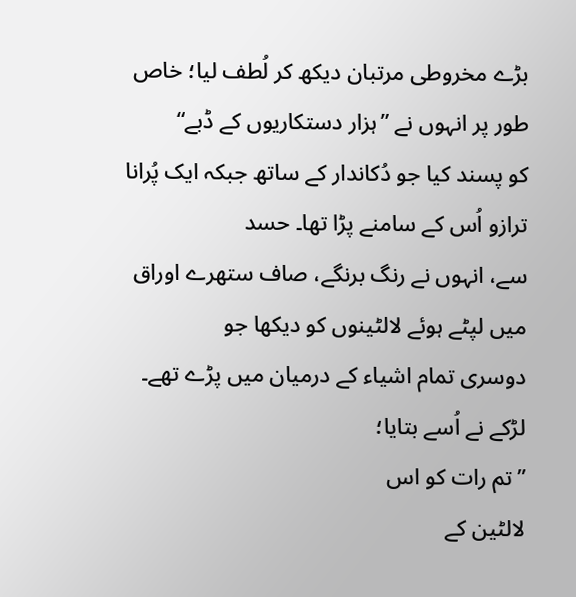بڑے مخروطی مرتبان دیکھ کر لُطف لیا؛ خاص طور پر انہوں نے ”ہزار دستکاریوں کے ڈبے“
کو پسند کیا جو دُکاندار کے ساتھ جبکہ ایک پُرانا ترازو اُس کے سامنے پڑا تھا۔ حسد
سے، انہوں نے رنگ برنگے، صاف ستھرے اوراق میں لپٹے ہوئے لالٹینوں کو دیکھا جو
دوسری تمام اشیاء کے درمیان میں پڑے تھے۔ لڑکے نے اُسے بتایا؛
”تم رات کو اس
لالٹین کے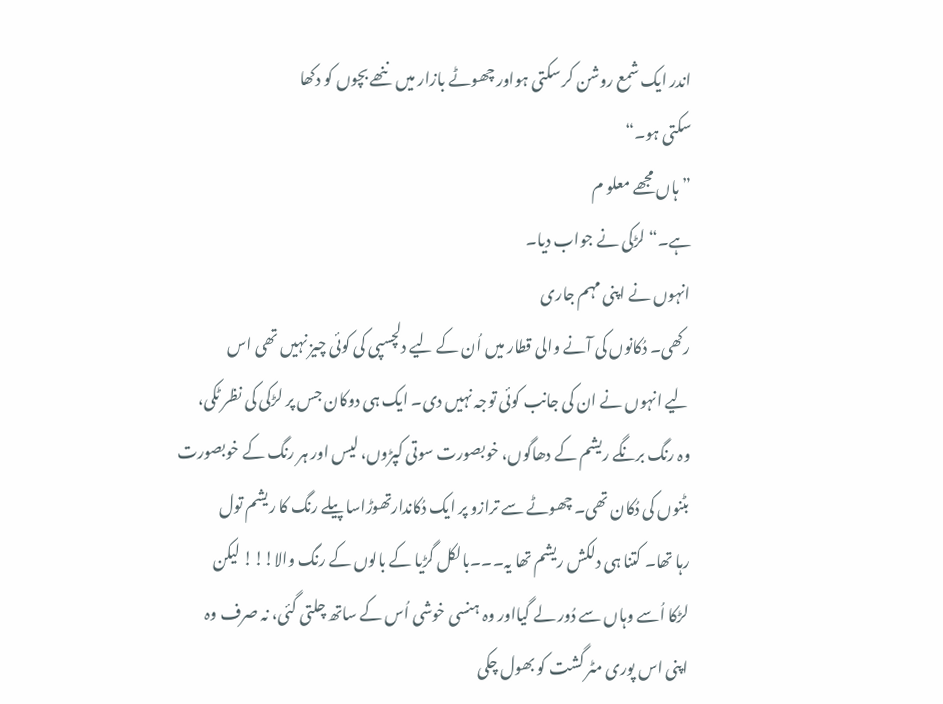اندر ایک شمع روشن کر سکتی ہواور چھوٹے بازار میں ننھے بچوں کو دکھا
سکتی ہو۔“
”ہاں مجھے معلو م
ہے۔“ لڑکی نے جواب دیا۔
انہوں نے اپنی مہم جاری
رکھی۔ دُکانوں کی آنے والی قطار میں اُن کے لیے دلچسپی کی کوئی چیز نہیں تھی اس
لیے انہوں نے ان کی جانب کوئی توجہ نہیں دی۔ ایک ہی دوکان جس پر لڑکی کی نظر ٹکی،
وہ رنگ برنگے ریشم کے دھاگوں، خوبصورت سوتی کپڑوں، لیس اور ہر رنگ کے خوبصورت
بٹنوں کی دُکان تھی۔ چھوٹے سے ترازو پر ایک دُکاندارتھوڑاسا پیلے رنگ کا ریشم تول
رہا تھا۔ کتنا ہی دلکش ریشم تھا یہ۔۔۔بالکل گڑیا کے بالوں کے رنگ والا!!! لیکن
لڑکا اُسے وہاں سے دُور لے گیااور وہ ہنسی خوشی اُس کے ساتھ چلتی گئی، نہ صرف وہ
اپنی اس پوری مٹر گشت کو بھول چکی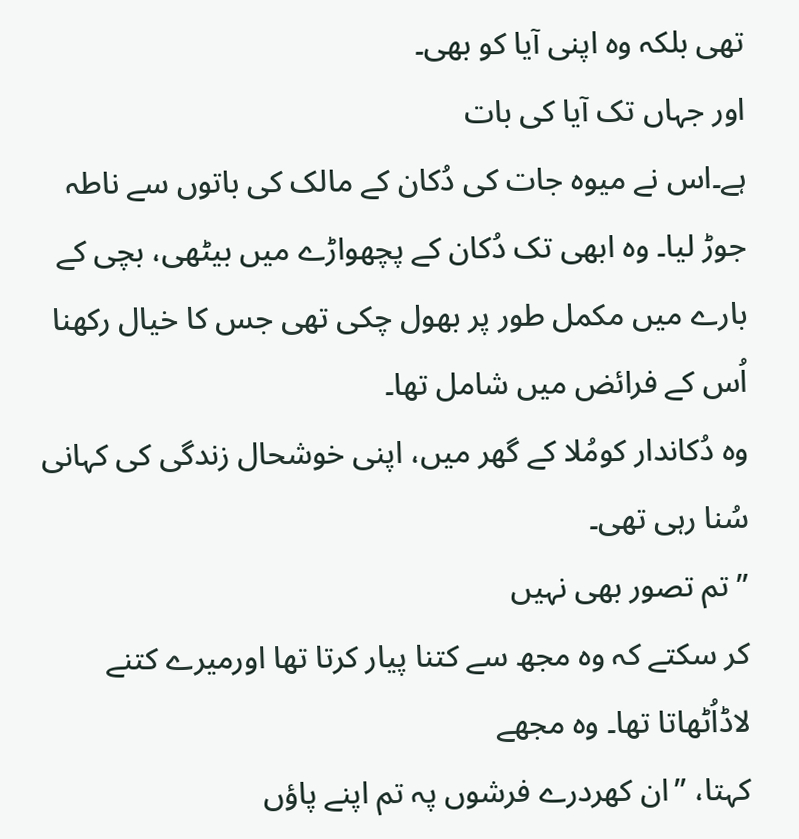تھی بلکہ وہ اپنی آیا کو بھی۔
اور جہاں تک آیا کی بات
ہے۔اس نے میوہ جات کی دُکان کے مالک کی باتوں سے ناطہ جوڑ لیا۔ وہ ابھی تک دُکان کے پچھواڑے میں بیٹھی، بچی کے
بارے میں مکمل طور پر بھول چکی تھی جس کا خیال رکھنا اُس کے فرائض میں شامل تھا۔
وہ دُکاندار کومُلا کے گھر میں، اپنی خوشحال زندگی کی کہانی سُنا رہی تھی۔
”تم تصور بھی نہیں
کر سکتے کہ وہ مجھ سے کتنا پیار کرتا تھا اورمیرے کتنے لاڈاُٹھاتا تھا۔ وہ مجھے
کہتا، ”ان کھردرے فرشوں پہ تم اپنے پاؤں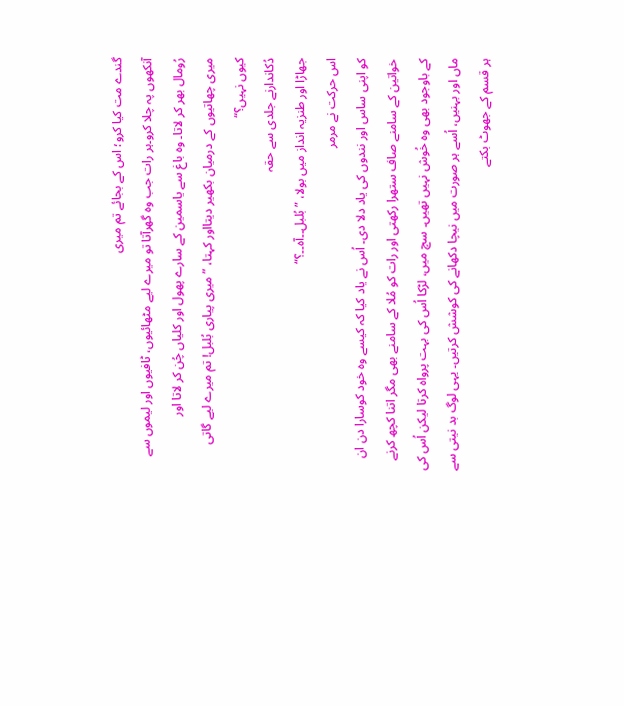گندے مت کیا کرو؛ اس کے بجائے تم میری
آنکھوں پہ چلا کرو۔ہر رات جب وہ گھرآتا تو میرے لیے مٹھائیوں، ٹافیوں اور لیموں سے
رُومال بھر کر لاتا۔ وہ باغ سے یاسمین کے سارے پھول اور کلیاں چُن کر لاتا اور
میری چھاتیوں کے درمیان بکھیر دیتااور کہتا، ”میری پیاری بُلبل! تم میرے لیے گاتی
کیوں نہیں؟“
دُکاندارنے جلدی سے حقہ
جھاڑا اور طنزیہ انداز میں بولا، ”بُلبل۔۔آہ۔۔؟“
اس حرکت نے مرمر
کو اپنی ساس اور نندوں کی یاد دلا دی۔ اُس نے یاد کیا کہ کیسے وہ خود کوسارا دن ان
خواتین کے سامنے صاف ستھرا رکھتی اور رات کو مُلا کے سامنے بھی مگر اتنا کچھ کرنے
کے باوجود بھی وہ خُوش نہیں تھیں۔ سچ میں، لڑکا اُس کی بہت پرواہ کرتا لیکن اُس کی
ماں اور بہنیں، اُسے ہر صورت میں نیچا دکھانے کی کوشش کرتیں۔ یہی لوگ بد نیتی سے
ہر قسم کے جھوٹ بکتے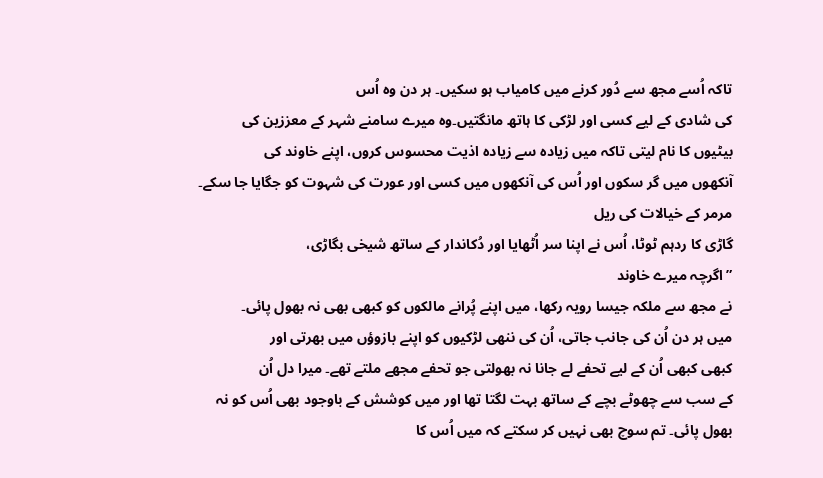تاکہ اُسے مجھ سے دُور کرنے میں کامیاب ہو سکیں۔ ہر دن وہ اُس
کی شادی کے لیے کسی اور لڑکی کا ہاتھ مانگتیں۔وہ میرے سامنے شہر کے معززین کی
بیٹیوں کا نام لیتی تاکہ میں زیادہ سے زیادہ اذیت محسوس کروں، اپنے خاوند کی
آنکھوں میں گر سکوں اور اُس کی آنکھوں میں کسی اور عورت کی شہوت کو جگایا جا سکے۔
مرمر کے خیالات کی ریل
گاڑی کا ردہم ٹوٹا، اُس نے اپنا سر اُٹھایا اور دُکاندار کے ساتھ شیخی بگاڑی،
”اگرچہ میرے خاوند
نے مجھ سے ملکہ جیسا رویہ رکھا، میں اپنے پُرانے مالکوں کو کبھی بھی نہ بھول پائی۔
میں ہر دن اُن کی جانب جاتی، اُن کی ننھی لڑکیوں کو اپنے بازوؤں میں بھرتی اور
کبھی کبھی اُن کے لیے تحفے لے جانا نہ بھولتی جو تحفے مجھے ملتے تھے۔ میرا دل اُن
کے سب سے چھوٹے بچے کے ساتھ بہت لگتا تھا اور میں کوشش کے باوجود بھی اُس کو نہ
بھول پائی۔ تم سوچ بھی نہیں کر سکتے کہ میں اُس کا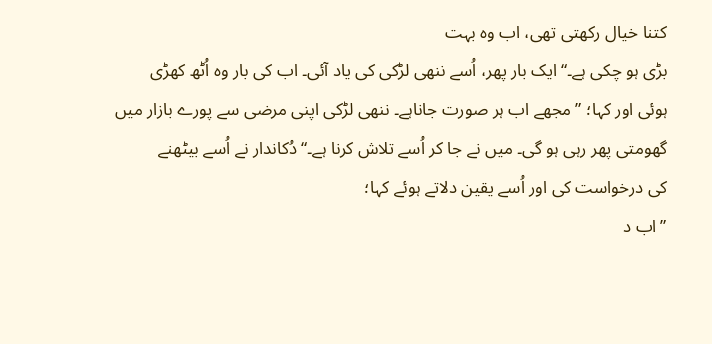کتنا خیال رکھتی تھی، اب وہ بہت
بڑی ہو چکی ہے۔“ایک بار پھر، اُسے ننھی لڑکی کی یاد آئی۔ اب کی بار وہ اُٹھ کھڑی
ہوئی اور کہا؛ ”مجھے اب ہر صورت جاناہے۔ ننھی لڑکی اپنی مرضی سے پورے بازار میں
گھومتی پھر رہی ہو گی۔ میں نے جا کر اُسے تلاش کرنا ہے۔“ دُکاندار نے اُسے بیٹھنے
کی درخواست کی اور اُسے یقین دلاتے ہوئے کہا؛
”اب د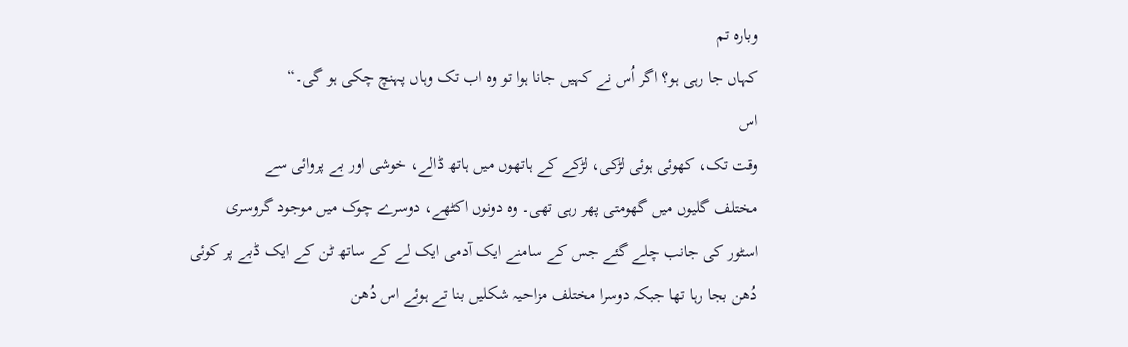وبارہ تم
کہاں جا رہی ہو؟ اگر اُس نے کہیں جانا ہوا تو وہ اب تک وہاں پہنچ چکی ہو گی۔“
اس
وقت تک، کھوئی ہوئی لڑکی، لڑکے کے ہاتھوں میں ہاتھ ڈالے، خوشی اور بے پروائی سے
مختلف گلیوں میں گھومتی پھر رہی تھی۔ وہ دونوں اکٹھے، دوسرے چوک میں موجود گروسری
اسٹور کی جانب چلے گئے جس کے سامنے ایک آدمی ایک لے کے ساتھ ٹن کے ایک ڈبے پر کوئی
دُھن بجا رہا تھا جبکہ دوسرا مختلف مزاحیہ شکلیں بنا تے ہوئے اس دُھن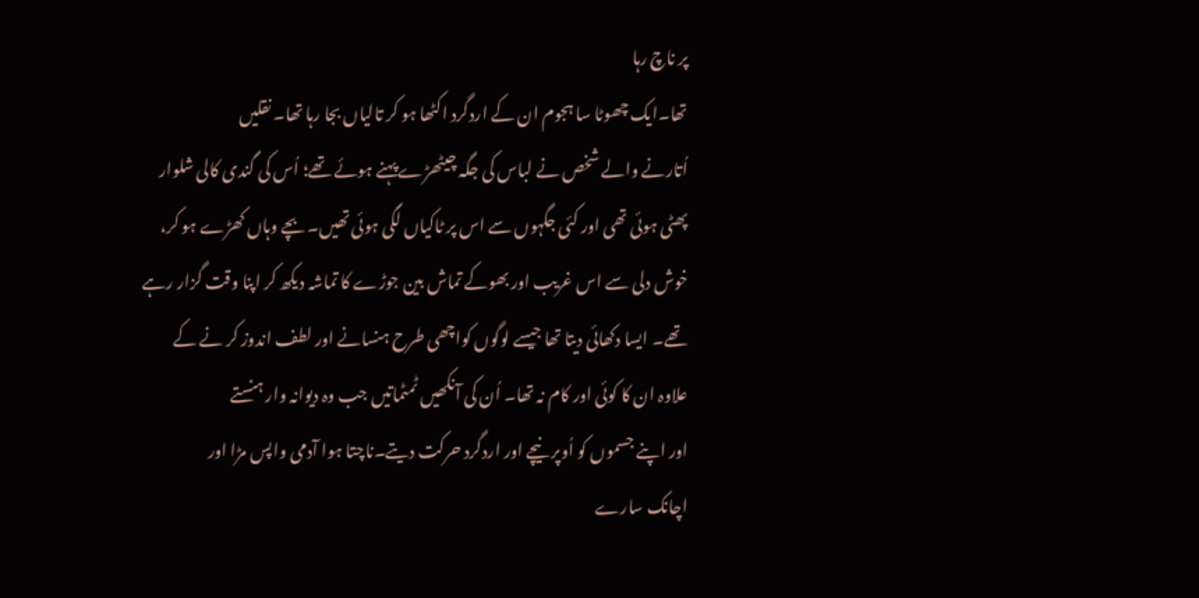پر ناچ رہا
تھا۔ایک چھوٹا سا ہجوم ان کے اردگرد اکٹھا ہو کر تالیاں بجا رہا تھا۔ نقلیں
اُتارنے والے شخص نے لباس کی جگہ چیٹھڑے پہنے ہوئے تھے؛ اُس کی گندی کالی شلوار
پھٹی ہوئی تھی اور کئی جگہوں سے اس پر ٹاکیاں لگی ہوئی تھیں۔ بچے وہاں کھڑے ہو کر،
خوش دلی سے اس غریب اور بھوکے تماش بین جوڑے کا تماشہ دیکھ کر اپنا وقت گزار رہے
تھے۔ ایسا دکھائی دیتا تھا جیسے لوگوں کواچھی طرح ہنسانے اور لطف اندوز کر نے کے
علاوہ ان کا کوئی اور کام نہ تھا۔ اُن کی آنکھیں ٹمٹماتیں جب وہ دیوانہ وار ہنستے
اور اپنے جسموں کو اُوپر نیچے اور اردگرد حرکت دیتے۔ناچتا ہوا آدمی واپس مڑا اور
اچانک سارے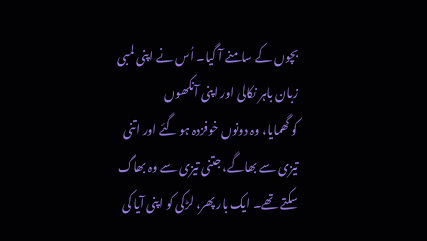بچوں کے سامنے آ گیا۔ اُس نے اپنی لمبی زبان باہر نکالی اور اپنی آنکھوں
کو گھمایا، وہ دونوں خوفزدہ ہو گئے اور اتنی تیزی سے بھاگے، جتنی تیزی سے وہ بھاگ
سکتے تھے۔ ایک بار پھر، لڑکی کو اپنی آیا کی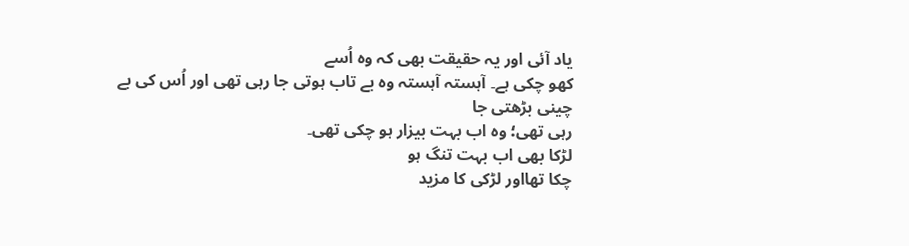یاد آئی اور یہ حقیقت بھی کہ وہ اُسے
کھو چکی ہے۔ آہستہ آہستہ وہ بے تاب ہوتی جا رہی تھی اور اُس کی بے چینی بڑھتی جا
رہی تھی؛ وہ اب بہت بیزار ہو چکی تھی۔
لڑکا بھی اب بہت تنگ ہو
چکا تھااور لڑکی کا مزید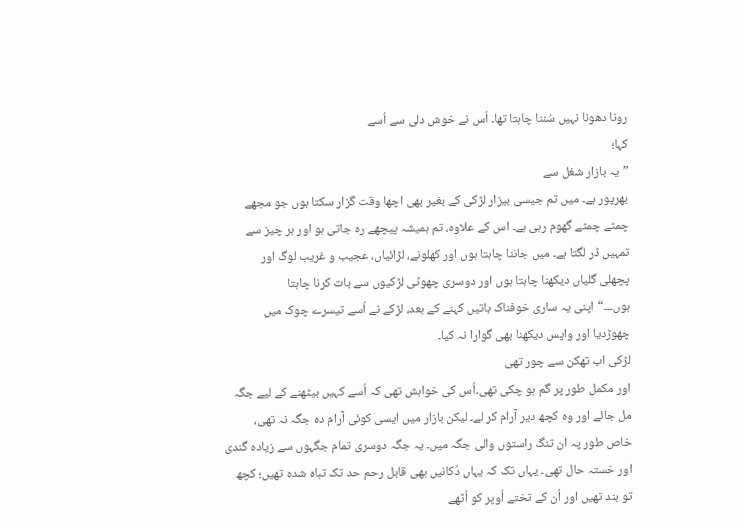رونا دھونا نہیں سُننا چاہتا تھا۔ اُس نے خوش دلی سے اُسے
کہا؛
”یہ بازار شغل سے
بھرپور ہے۔ میں تم جیسی بیزار لڑکی کے بغیر بھی اچھا وقت گزار سکتا ہوں جو مجھے
چمٹے چمٹے گھوم رہی ہے۔ اس کے علاوہ، تم ہمیشہ پیچھے رہ جاتی ہو اور ہر چیز سے
تمہیں ڈر لگتا ہے۔ میں جاننا چاہتا ہوں اور کھلونے، لڑائیاں، عجیب و غریب لوگ اور
پچھلی گلیاں دیکھنا چاہتا ہوں اور دوسری چھوٹی لڑکیوں سے بات کرنا چاہتا
ہوں۔۔۔“اپنی یہ ساری خوفناک باتیں کہنے کے بعد، لڑکے نے اُسے تیسرے چوک میں
چھوڑدیا اور واپس دیکھنا بھی گوارا نہ کیا۔
لڑکی اب تھکن سے چور تھی
اور مکمل طور پر گم ہو چکی تھی۔اُس کی خواہش تھی کہ اُسے کہیں بیٹھنے کے لیے جگہ
مل جائے اور وہ کچھ دیر آرام کر لے۔ لیکن بازار میں ایسی کوئی آرام دہ جگہ نہ تھی،
خاص طور پہ ان تنگ راستوں والی جگہ میں۔ یہ جگہ دوسری تمام جگہوں سے زیادہ گندی
اور خستہ حال تھی۔ یہاں تک کہ یہاں دُکانیں بھی قابل رحم حد تک تباہ شدہ تھیں؛ کچھ
تو بند تھیں اور اُن کے تختے اُوپر کو اُٹھے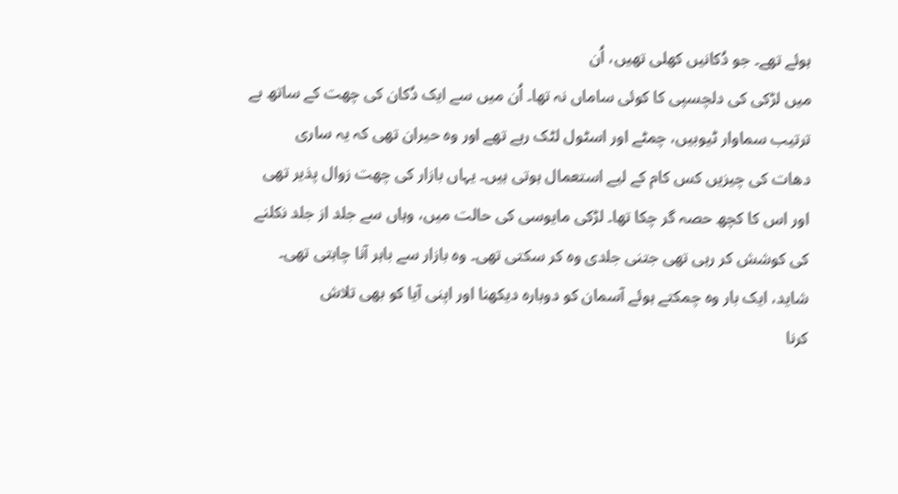ہوئے تھے۔ جو دُکانیں کھلی تھیں، اُن
میں لڑکی کی دلچسپی کا کوئی ساماں نہ تھا۔ اُن میں سے ایک دُکان کی چھت کے ساتھ بے
ترتیب سماوار ٹیوبیں، چمٹے اور اسٹول لٹک رہے تھے اور وہ حیران تھی کہ یہ ساری
دھات کی چیزیں کس کام کے لیے استعمال ہوتی ہیں۔ یہاں بازار کی چھت زوال پذیر تھی
اور اس کا کچھ حصہ گر چکا تھا۔ لڑکی مایوسی کی حالت میں، وہاں سے جلد از جلد نکلنے
کی کوشش کر رہی تھی جتنی جلدی وہ کر سکتی تھی۔ وہ بازار سے باہر آنا چاہتی تھی۔
شاید، ایک بار وہ چمکتے ہوئے آسمان کو دوبارہ دیکھنا اور اپنی آیا کو بھی تلاش
کرنا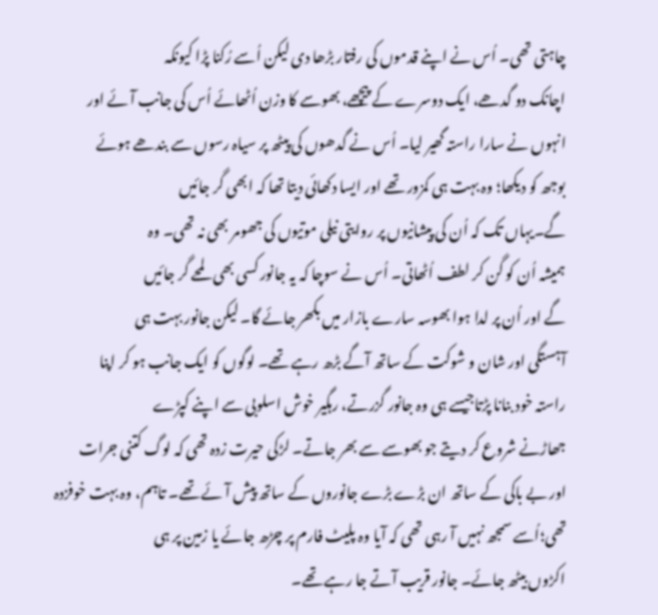چاہتی تھی۔ اُس نے اپنے قدموں کی رفتار بڑھا دی لیکن اُسے رُکنا پڑا کیونکہ
اچانک دو گدھے، ایک دوسرے کے پیچھے، بھوسے کا وزن اُٹھائے اُس کی جانب آئے اور
انہوں نے سارا راستہ گھیر لیا۔ اُس نے گدھوں کی پیٹھ پر سیاہ رسوں سے بندھے ہوئے
بوجھ کو دیکھا؛ وہ بہت ہی کمزور تھے اور ایسا دکھائی دیتا تھا کہ ابھی گر جائیں
گے۔یہاں تک کہ اُن کی پیشانیوں پر روایتی نیلی موتیوں کی جھومر بھی نہ تھی۔ وہ
ہمیشہ اُن کو گن کر لطف اُٹھاتی۔ اُس نے سوچا کہ یہ جانور کسی بھی لمحے گر جائیں
گے اور اُن پر لدا ہوا بھوسہ سارے بازار میں بکھر جائے گا۔ لیکن جانور بہت ہی
آہستگی اور شان و شوکت کے ساتھ آگے بڑھ رہے تھے۔ لوگوں کو ایک جانب ہو کر اپنا
راستہ خود بنانا پڑتاجیسے ہی وہ جانور گزرتے، رہگیر خوش اسلوبی سے اپنے کپڑے
جھاڑنے شروع کر دیتے جو بھوسے سے بھر جاتے۔ لڑکی حیرت زدہ تھی کہ لوگ کتنی جرات
اور بے باکی کے ساتھ ان بڑے بڑے جانوروں کے ساتھ پیش آئے تھے۔ تاہم، وہ بہت خوفزدہ
تھی؛اُسے سمجھ نہیں آ رہی تھی کہ آیا وہ پلیٹ فارم پر چڑھ جائے یا زمین پر ہی
اکڑوں بیٹھ جائے۔ جانور قریب آتے جا رہے تھے۔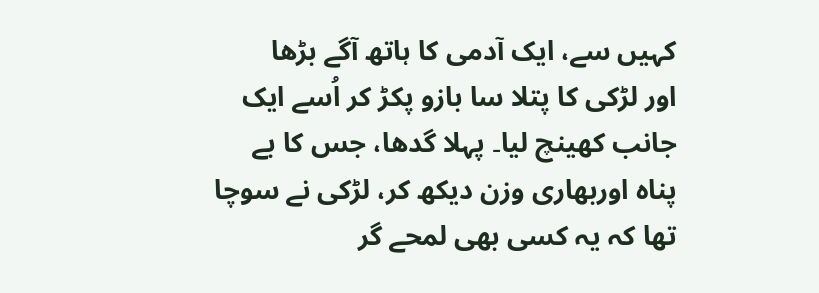کہیں سے، ایک آدمی کا ہاتھ آگے بڑھا
اور لڑکی کا پتلا سا بازو پکڑ کر اُسے ایک جانب کھینچ لیا۔ پہلا گدھا، جس کا بے
پناہ اوربھاری وزن دیکھ کر، لڑکی نے سوچا تھا کہ یہ کسی بھی لمحے گر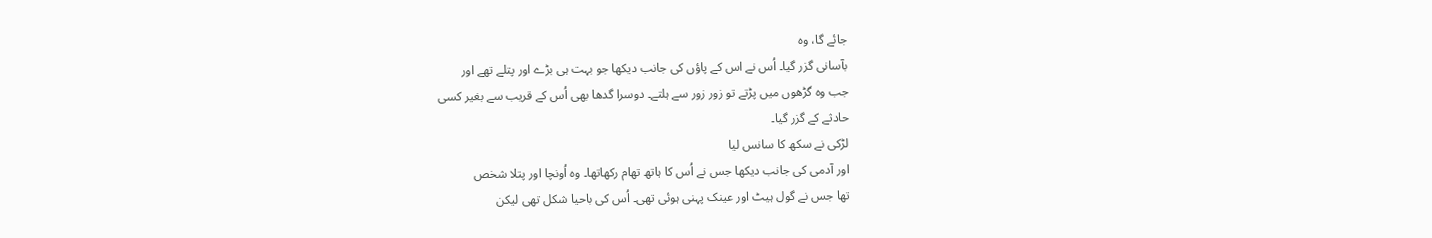جائے گا، وہ
بآسانی گزر گیا۔ اُس نے اس کے پاؤں کی جانب دیکھا جو بہت ہی بڑے اور پتلے تھے اور
جب وہ گڑھوں میں پڑتے تو زور زور سے ہلتے۔ دوسرا گدھا بھی اُس کے قریب سے بغیر کسی
حادثے کے گزر گیا۔
لڑکی نے سکھ کا سانس لیا
اور آدمی کی جانب دیکھا جس نے اُس کا ہاتھ تھام رکھاتھا۔ وہ اُونچا اور پتلا شخص
تھا جس نے گول ہیٹ اور عینک پہنی ہوئی تھی۔ اُس کی باحیا شکل تھی لیکن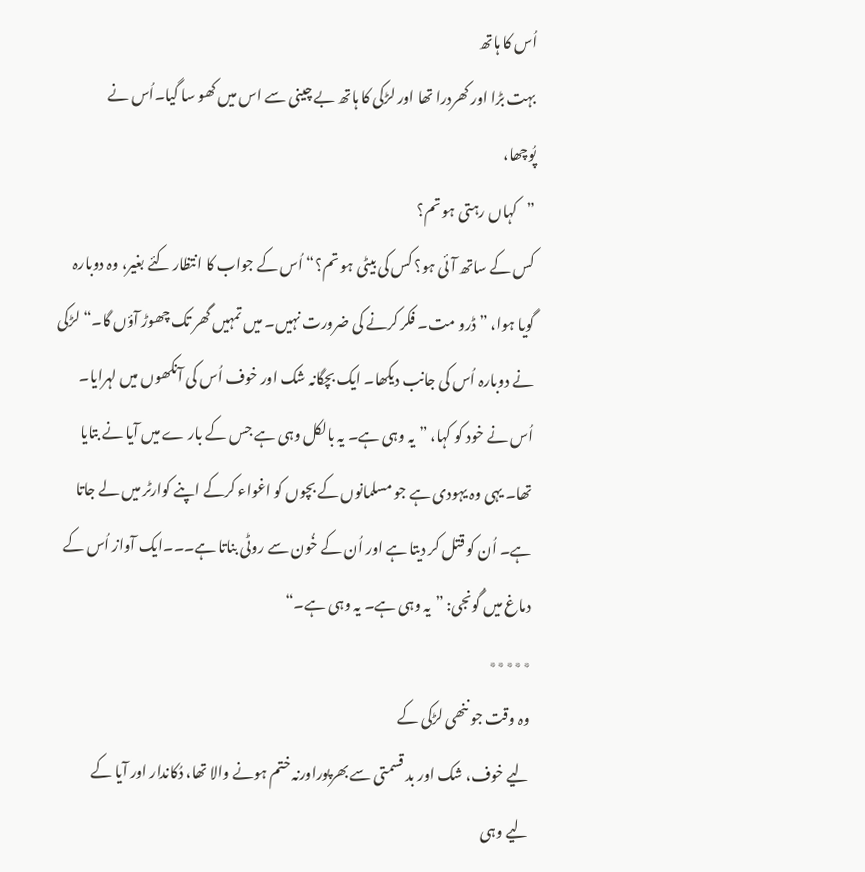اُس کا ہاتھ
بہت بڑا اور کھردرا تھا اور لڑکی کا ہاتھ بے چینی سے اس میں کھو سا گیا۔اُس نے
پُوچھا،
”کہاں رہتی ہو تم؟
کس کے ساتھ آئی ہو؟ کس کی بیٹی ہو تم؟“اُس کے جواب کا انتظار کئے بغیر، وہ دوبارہ
گویا ہوا، ”ڈرو مت۔ فکر کرنے کی ضرورت نہیں۔ میں تمہیں گھر تک چھوڑ آؤں گا۔“لڑکی
نے دوبارہ اُس کی جانب دیکھا۔ ایک بچگانہ شک اور خوف اُس کی آنکھوں میں لہرایا۔
اُس نے خود کو کہا، ”یہ وہی ہے۔ یہ بالکل وہی ہے جس کے بار ے میں آیا نے بتایا
تھا۔ یہی وہ یہودی ہے جو مسلمانوں کے بچوں کو اغواء کرکے اپنے کوارٹر میں لے جاتا
ہے۔ اُن کو قتل کر دیتا ہے اور اُن کے خُون سے روٹی بناتا ہے۔۔۔ایک آواز اُس کے
دماغ میں گُونجی: ”یہ وہی ہے۔ یہ وہی ہے۔“
٭٭٭٭٭
وہ وقت جو ننھی لڑکی کے
لیے خوف، شک اور بد قسمتی سے بھرپوراورنہ ختم ہونے والا تھا، دُکاندار اور آیا کے
لیے وہی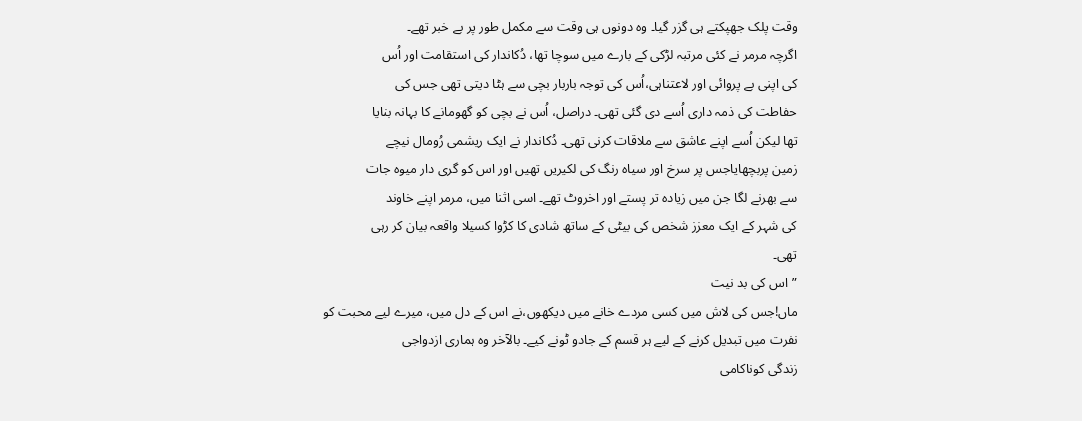وقت پلک جھپکتے ہی گزر گیا۔ وہ دونوں ہی وقت سے مکمل طور پر بے خبر تھے۔
اگرچہ مرمر نے کئی مرتبہ لڑکی کے بارے میں سوچا تھا، دُکاندار کی استقامت اور اُس
کی اپنی بے پروائی اور لاعتناہی،اُس کی توجہ باربار بچی سے ہٹا دیتی تھی جس کی
حفاطت کی ذمہ داری اُسے دی گئی تھی۔ دراصل، اُس نے بچی کو گھومانے کا بہانہ بنایا
تھا لیکن اُسے اپنے عاشق سے ملاقات کرنی تھی۔ دُکاندار نے ایک ریشمی رُومال نیچے
زمین پربچھایاجس پر سرخ اور سیاہ رنگ کی لکیریں تھیں اور اس کو گری دار میوہ جات
سے بھرنے لگا جن میں زیادہ تر پستے اور اخروٹ تھے۔ اسی اثنا میں، مرمر اپنے خاوند
کی شہر کے ایک معزز شخص کی بیٹی کے ساتھ شادی کا کڑوا کسیلا واقعہ بیان کر رہی
تھی۔
”اس کی بد نیت
ماں!جس کی لاش میں کسی مردے خانے میں دیکھوں،نے اس کے دل میں، میرے لیے محبت کو
نفرت میں تبدیل کرنے کے لیے ہر قسم کے جادو ٹونے کیے۔ بالآخر وہ ہماری ازدواجی
زندگی کوناکامی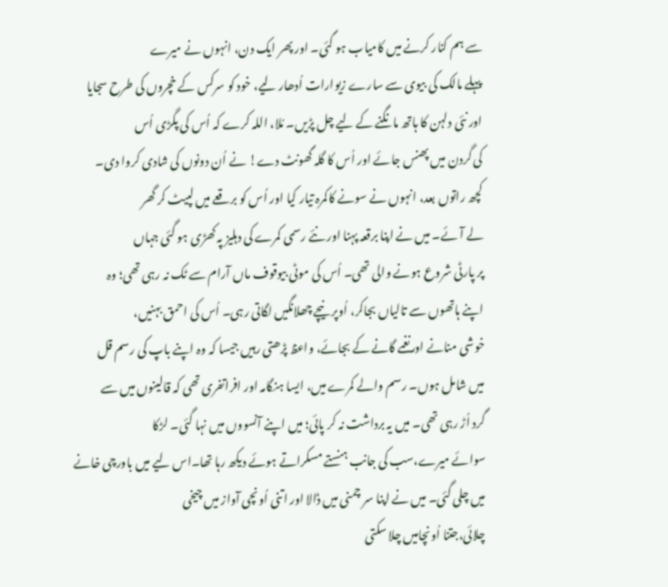سے ہم کنار کرنے میں کامیاب ہو گئی۔ اور پھر ایک دن، انہوں نے میرے
پہلے مالک کی بیوی سے سارے زیوارات اُدھار لیے، خود کو سرکس کے خچروں کی طرح سجایا
اور نئی دلہن کا ہاتھ مانگنے کے لیے چل پڑیں۔ مُلا، اللہ کرے کہ اُس کی پگڑی اُس
کی گردن میں پھنس جائے اور اُس کا گلہ گھونٹ دے! نے اُن دونوں کی شادی کروا دی۔
کچھ راتوں بعد، انہوں نے سونے کاکمرہ تیار کیا اور اُس کو برقعے میں لپیٹ کر گھر
لے آئے۔ میں نے اپنا برقعہ پہنا اور نئے رسمی کمرے کی دہلیز پہ کھڑی ہو گئی جہاں
پر پارٹی شروع ہونے والی تھی۔ اُس کی موٹی بیوقوف ماں آرام سے ٹک نہ رہی تھی؛ وہ
اپنے ہاتھوں سے تالیاں بجاکر، اُوپر نیچے چھلانگیں لگاتی رہی۔ اُس کی احمق بہنیں،
خوشی منانے اورنغمے گانے کے بجائے، واعظ پڑھتی رہیں جیسا کہ وہ اپنے باپ کی رسم قل
میں شامل ہوں۔ رسم والے کمرے میں، ایسا ہنگامہ اور افراتفری تھی کہ قالینوں میں سے
گرد اُڑ رہی تھی۔ میں یہ برداشت نہ کر پائی؛ میں اپنے آنسووں میں نہا گئی۔ لڑکا
سوائے میرے،سب کی جانب ہنستے مسکراتے ہوئے دیکھ رہا تھا۔اس لیے میں باورچی خانے
میں چلی گئی۔ میں نے اپنا سر چمنی میں ڈالا اور اتنی اُونچی آواز میں چیخی
چلائی،جتنا اُونچامیں چلا سکتی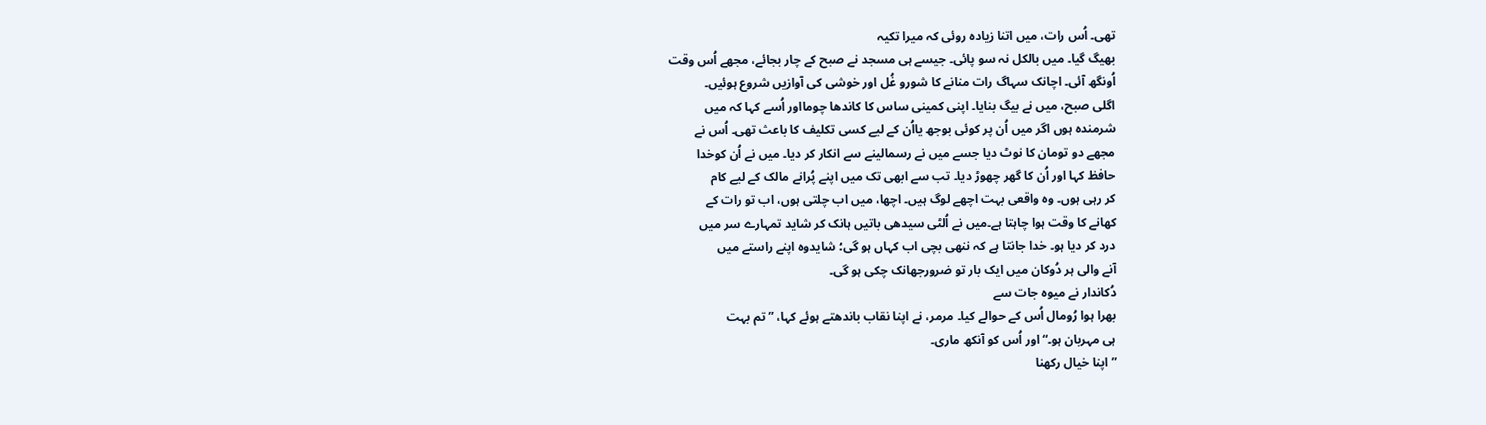تھی۔ اُس رات، میں اتنا زیادہ روئی کہ میرا تکیہ
بھیگ گیا۔ میں بالکل نہ سو پائی۔ جیسے ہی مسجد نے صبح کے چار بجائے، مجھے اُس وقت
اُونگھ آئی۔ اچانک سہاگ رات منانے کا شورو غُل اور خوشی کی آوازیں شروع ہوئیں۔
اگلی صبح، میں نے بیگ بنایا۔ اپنی کمینی ساس کا کاندھا چومااور اُسے کہا کہ میں
شرمندہ ہوں اگر میں اُن پر کوئی بوجھ یااُن کے لیے کسی تکلیف کا باعث تھی۔ اُس نے
مجھے دو تومان کا نوٹ دیا جسے میں نے رسمالینے سے انکار کر دیا۔ میں نے اُن کوخدا
حافظ کہا اور اُن کا گھر چھوڑ دیا۔ تب سے ابھی تک میں اپنے پُرانے مالک کے لیے کام
کر رہی ہوں۔ وہ واقعی بہت اچھے لوگ ہیں۔ اچھا، میں اب چلتی ہوں، اب تو رات کے
کھانے کا وقت ہوا چاہتا ہے۔میں نے اُلٹی سیدھی باتیں ہانک کر شاید تمہارے سر میں
درد کر دیا ہو۔ خدا جانتا ہے کہ ننھی بچی اب کہاں ہو گی؛ شایدوہ اپنے راستے میں
آنے والی ہر دُوکان میں ایک بار تو ضرورجھانک چکی ہو گی۔
دُکاندار نے میوہ جات سے
بھرا ہوا رُومال اُس کے حوالے کیا۔ مرمر، نے اپنا نقاب باندھتے ہوئے کہا، ”تم بہت
ہی مہربان ہو۔“اور اُس کو آنکھ ماری۔
”اپنا خیال رکھنا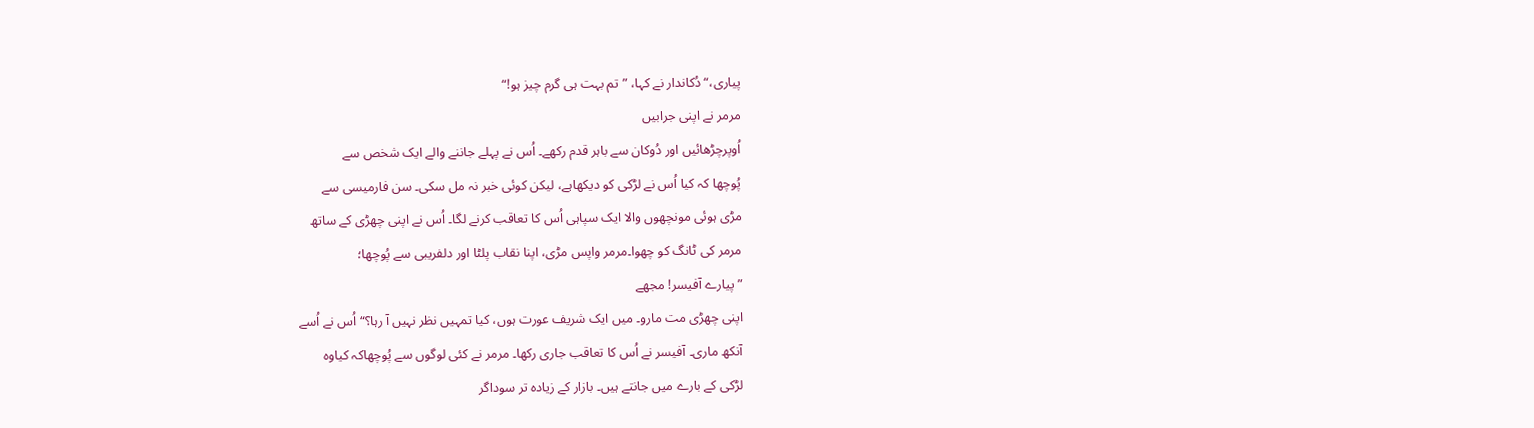پیاری،“ دُکاندار نے کہا، ”تم بہت ہی گرم چیز ہو!“
مرمر نے اپنی جرابیں
اُوپرچڑھائیں اور دُوکان سے باہر قدم رکھے۔ اُس نے پہلے جاننے والے ایک شخص سے
پُوچھا کہ کیا اُس نے لڑکی کو دیکھاہے، لیکن کوئی خبر نہ مل سکی۔ سن فارمیسی سے
مڑی ہوئی مونچھوں والا ایک سپاہی اُس کا تعاقب کرنے لگا۔ اُس نے اپنی چھڑی کے ساتھ
مرمر کی ٹانگ کو چھوا۔مرمر واپس مڑی، اپنا نقاب پلٹا اور دلفریبی سے پُوچھا؛
”پیارے آفیسر! مجھے
اپنی چھڑی مت مارو۔ میں ایک شریف عورت ہوں، کیا تمہیں نظر نہیں آ رہا؟“اُس نے اُسے
آنکھ ماری۔ آفیسر نے اُس کا تعاقب جاری رکھا۔ مرمر نے کئی لوگوں سے پُوچھاکہ کیاوہ
لڑکی کے بارے میں جانتے ہیں۔ بازار کے زیادہ تر سوداگر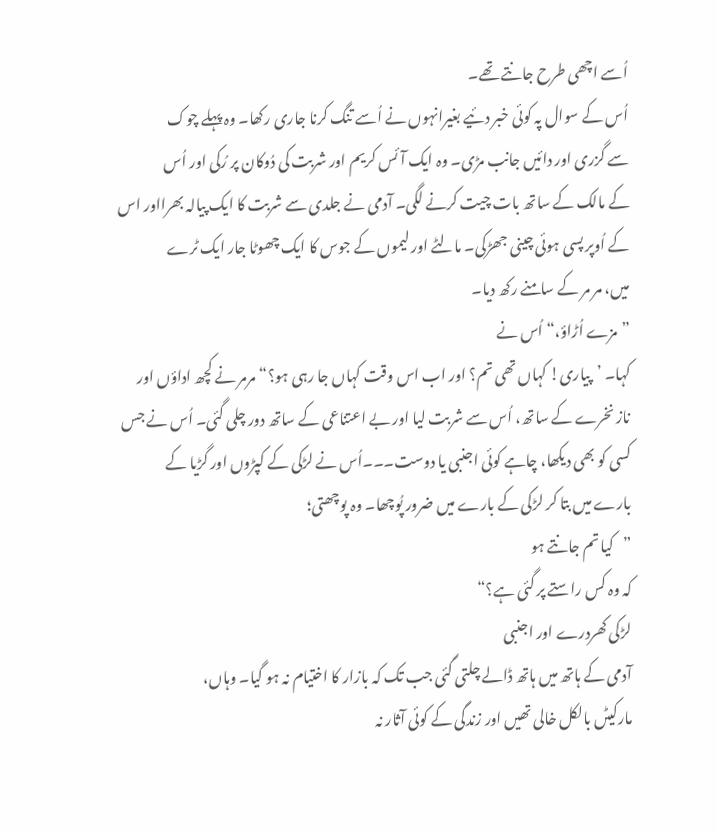اُسے اچھی طرح جانتے تھے۔
اُس کے سوال پہ کوئی خبر دئیے بغیرانہوں نے اُسے تنگ کرنا جاری رکھا۔ وہ پہلے چوک
سے گزری اور دائیں جانب مڑی۔ وہ ایک آئس کریم اور شربت کی دُوکان پر رُکی اور اُس
کے مالک کے ساتھ بات چیت کرنے لگی۔ آدمی نے جلدی سے شربت کا ایک پیالہ بھرااور اس
کے اُوپر پسی ہوئی چینی جھڑکی۔ مالٹے اور لیموں کے جوس کا ایک چھوٹا جار ایک ٹرے
میں، مر مر کے سامنے رکھ دیا۔
”مزے اُڑاؤ،“اُس نے
کہا۔ ’پیاری! کہاں تھی تم؟ اور اب اس وقت کہاں جا رہی ہو؟“مرمر نے کچھ اداؤں اور
ناز نخرے کے ساتھ، اُس سے شربت لیا اور بے اعتناعی کے ساتھ دور چلی گئی۔ اُس نے جس
کسی کو بھی دیکھا، چاہے کوئی اجنبی یا دوست۔۔۔اُس نے لڑکی کے کپڑوں اور گڑیا کے
بارے میں بتا کر لڑکی کے بارے میں ضرور پُوچھا۔ وہ پوچھتی؛
”کیا تم جانتے ہو
کہ وہ کس راستے پر گئی ہے؟“
لڑکی کھردرے اور اجنبی
آدمی کے ہاتھ میں ہاتھ ڈالے چلتی گئی جب تک کہ بازار کا اختیام نہ ہو گیا۔ وہاں،
مارکیٹں بالکل خالی تھیں اور زندگی کے کوئی آثار نہ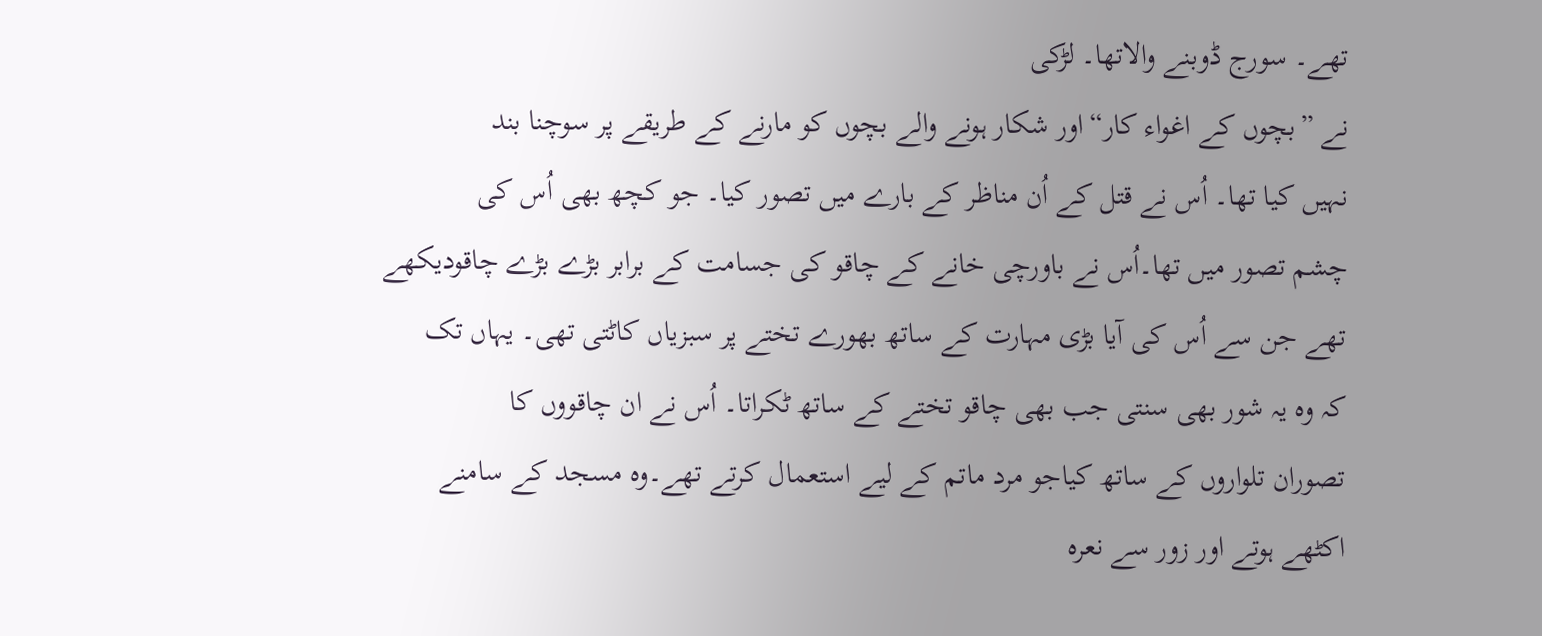تھے۔ سورج ڈوبنے والاتھا۔ لڑکی
نے ”بچوں کے اغواء کار“اور شکار ہونے والے بچوں کو مارنے کے طریقے پر سوچنا بند
نہیں کیا تھا۔ اُس نے قتل کے اُن مناظر کے بارے میں تصور کیا۔ جو کچھ بھی اُس کی
چشم تصور میں تھا۔اُس نے باورچی خانے کے چاقو کی جسامت کے برابر بڑے بڑے چاقودیکھے
تھے جن سے اُس کی آیا بڑی مہارت کے ساتھ بھورے تختے پر سبزیاں کاٹتی تھی۔ یہاں تک
کہ وہ یہ شور بھی سنتی جب بھی چاقو تختے کے ساتھ ٹکراتا۔ اُس نے ان چاقووں کا
تصوران تلواروں کے ساتھ کیاجو مرد ماتم کے لیے استعمال کرتے تھے۔وہ مسجد کے سامنے
اکٹھے ہوتے اور زور سے نعرہ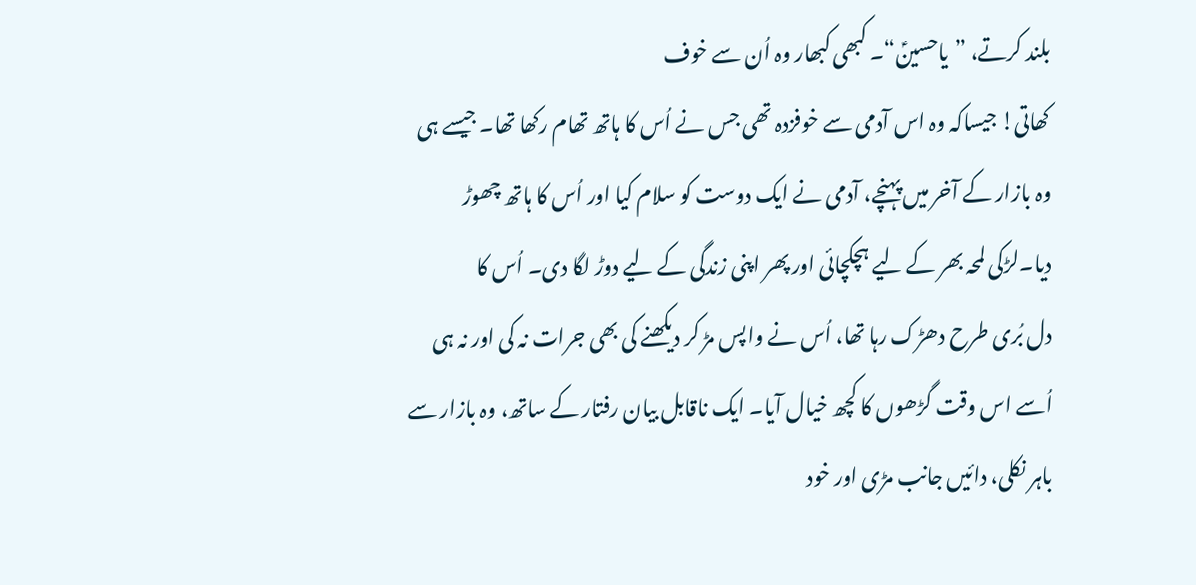بلند کرتے، ”یاحسینؑ“۔ کبھی کبھار وہ اُن سے خوف
کھاتی! جیساکہ وہ اس آدمی سے خوفزدہ تھی جس نے اُس کا ہاتھ تھام رکھا تھا۔ جیسے ہی
وہ بازار کے آخر میں پہنچے، آدمی نے ایک دوست کو سلام کیا اور اُس کا ہاتھ چھوڑ
دیا۔لڑکی لمحہ بھر کے لیے ہچکچائی اور پھر اپنی زندگی کے لیے دوڑ لگا دی۔ اُس کا
دل بُری طرح دھڑک رہا تھا، اُس نے واپس مڑ کر دیکھنے کی بھی جرات نہ کی اور نہ ہی
اُسے اس وقت گڑھوں کا کچھ خیال آیا۔ ایک ناقابل بیان رفتار کے ساتھ، وہ بازار سے
باہر نکلی، دائیں جانب مڑی اور خود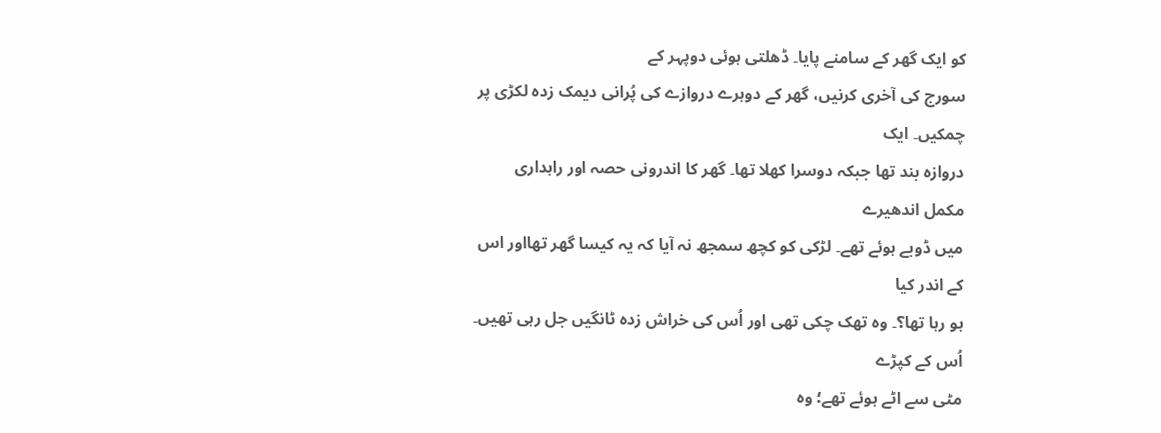کو ایک گھر کے سامنے پایا۔ ڈھلتی ہوئی دوپہر کے
سورج کی آخری کرنیں، گھر کے دوہرے دروازے کی پُرانی دیمک زدہ لکڑی پر چمکیں۔ ایک
دروازہ بند تھا جبکہ دوسرا کھلا تھا۔ گھر کا اندرونی حصہ اور راہداری مکمل اندھیرے
میں ڈوبے ہوئے تھے۔ لڑکی کو کچھ سمجھ نہ آیا کہ یہ کیسا گھر تھااور اس کے اندر کیا
ہو رہا تھا؟۔ وہ تھک چکی تھی اور اُس کی خراش زدہ ٹانگیں جل رہی تھیں۔ اُس کے کپڑے
مٹی سے اٹے ہوئے تھے؛ وہ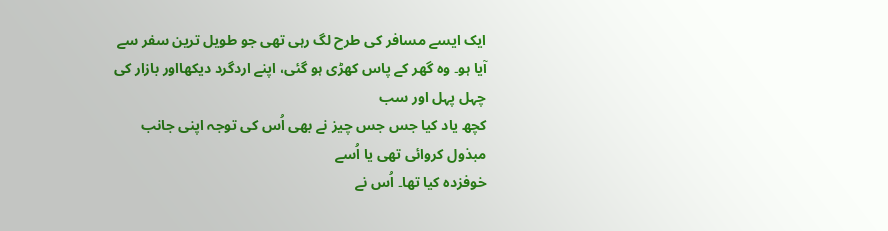ایک ایسے مسافر کی طرح لگ رہی تھی جو طویل ترین سفر سے
آیا ہو۔ وہ گھر کے پاس کھڑی ہو گئی، اپنے اردگرد دیکھااور بازار کی چہل پہل اور سب
کچھ یاد کیا جس جس چیز نے بھی اُس کی توجہ اپنی جانب مبذول کروائی تھی یا اُسے
خوفزدہ کیا تھا۔ اُس نے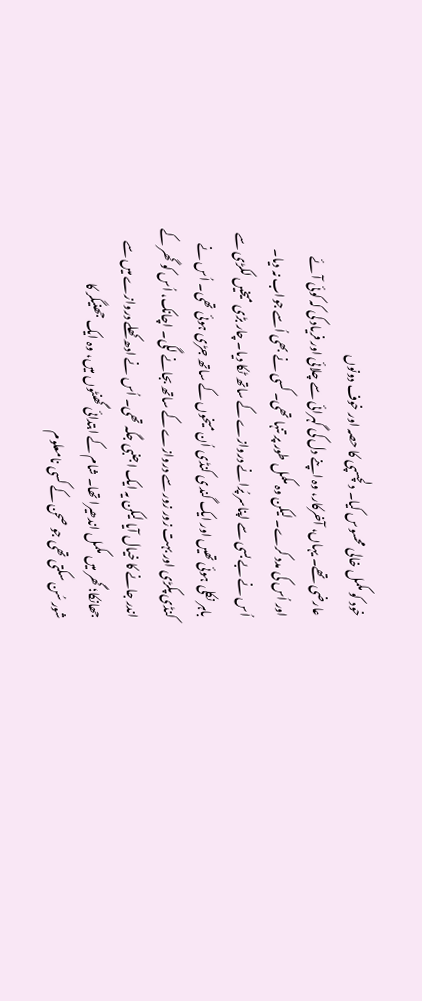خود کو مکمل خالی محسوس کیا۔ دلچسپی کا حصہ اور خوف دونوں
عارضی تھے۔ یہاں، آخرکار، وہ اپنے دل کی گہرائی سے چلائی اور فریاد کی کہ کوئی آئے
اور اُس کی مدد کرے۔ لیکن وہ مکمل طور پر تنہا تھی۔ کسی نے بھی اُسے جواب نہ دیا۔
اُس نے بے بسی سے اپناسر پُرانے دروازے کے ساتھ ٹکا دیا۔ چار بڑی میخیں لکڑی سے
باہر نکلی ہوئی تھیں اور ایک گندی کنڈی اُن میخوں کے ساتھ جڑی ہوئی تھی۔ اُس نے
کنڈی پکڑی اور بہت زور زور سے دروازے کے ساتھ بجانے لگی۔ اچانک، اُس کو گھر کے
اندر جانے کا خیال آیا لیکن یہ ایک اجنبی جگہ تھی۔ اُس نے ادھ کھلے دروازے میں سے
جھانکا؛ گھر میں مکمل اندھیرا تھا۔ شام کے ابتدائی گھنٹوں میں، وہ ایک جھنیگر کا
شور سُن سکتی تھی جو صحن کے کسی نامعلوم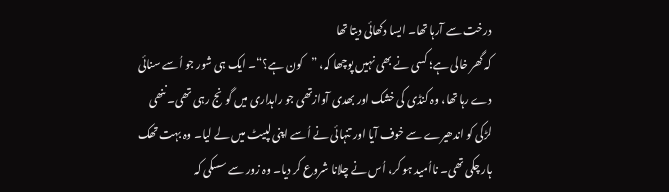درخت سے آرہا تھا۔ ایسا دکھائی دیتا تھا
کہ گھر خالی ہے؛ کسی نے بھی نہیں پوچھا کہ، ”کون ہے؟“۔ ایک ہی شور جو اُسے سنائی
دے رہا تھا، وہ کنڈی کی خشک اور بھدی آوازتھی جو راہداری میں گونج رہی تھی۔ ننھی
لڑکی کو اندھیرے سے خوف آیا اور تنہائی نے اُسے اپنی لپیٹ میں لے لیا۔ وہ بہت تھک
ہار چکی تھی۔ نااُمید ہو کر، اُس نے چلانا شروع کر دیا۔ وہ زور سے سسکی کہ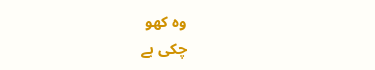وہ کھو
چکی ہے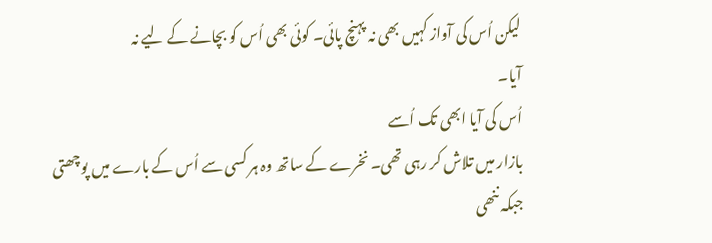لیکن اُس کی آواز کہیں بھی نہ پہنچ پائی۔ کوئی بھی اُس کو بچانے کے لیے نہ
آیا۔
اُس کی آیا ابھی تک اُسے
بازار میں تلاش کر رہی تھی۔ نخرے کے ساتھ وہ ہر کسی سے اُس کے بارے میں پوچھتی
جبکہ ننھی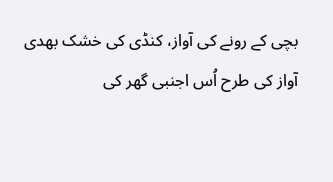بچی کے رونے کی آواز، کنڈی کی خشک بھدی آواز کی طرح اُس اجنبی گھر کی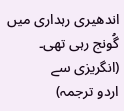اندھیری رہداری میں گُونج رہی تھی۔
(انگریزی سے
اردو ترجمہ)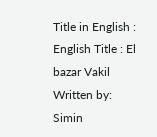Title in English : English Title : El bazar Vakil
Written by:
Simin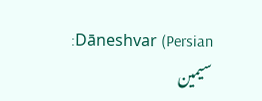Dāneshvar (Persian: سیمین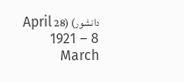دانشور) (28 April 1921 – 8 March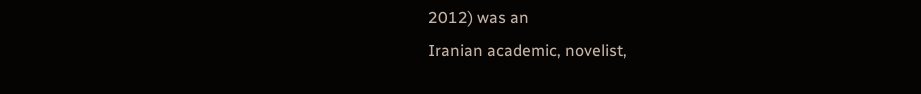2012) was an
Iranian academic, novelist,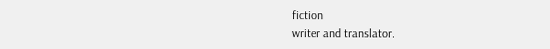fiction
writer and translator.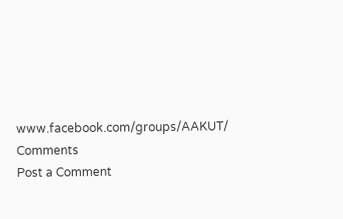www.facebook.com/groups/AAKUT/
Comments
Post a Comment